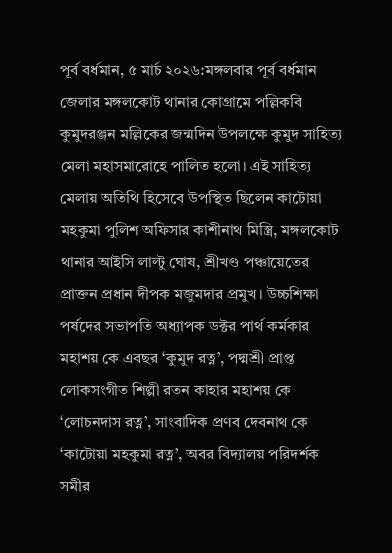পূর্ব বর্ধমান, ৫ মার্চ ২০২৬:মঙ্গলবার পূর্ব বর্ধমান জেলার মঙ্গলকোট থানার কোগ্রামে পল্লিকবি কুমুদরঞ্জন মল্লিকের জন্মদিন উপলক্ষে কুমুদ সাহিত্য মেলা মহাসমারোহে পালিত হলো। এই সাহিত্য মেলায় অতিথি হিসেবে উপস্থিত ছিলেন কাটোয়া মহকুমা পুলিশ অফিসার কাশীনাথ মিস্ত্রি, মঙ্গলকোট থানার আইসি লাল্টু ঘোষ, শ্রীখণ্ড পঞ্চায়েতের প্রাক্তন প্রধান দীপক মজুমদার প্রমুখ। উচ্চশিক্ষা পর্ষদের সভাপতি অধ্যাপক ডক্টর পার্থ কর্মকার মহাশয় কে এবছর ‘কুমুদ রত্ন’, পদ্মশ্রী প্রাপ্ত লোকসংগীত শিল্পী রতন কাহার মহাশয় কে ‘লোচনদাস রত্ন’, সাংবাদিক প্রণব দেবনাথ কে ‘কাটোয়া মহকুমা রত্ন’, অবর বিদ্যালয় পরিদর্শক সমীর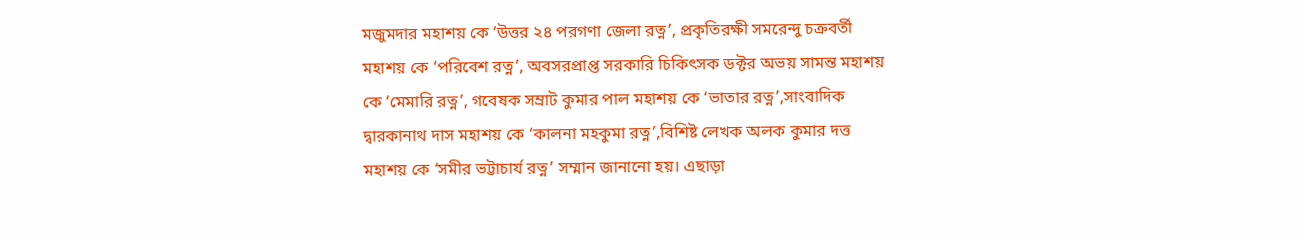মজুমদার মহাশয় কে ‘উত্তর ২৪ পরগণা জেলা রত্ন’, প্রকৃতিরক্ষী সমরেন্দু চক্রবর্তী মহাশয় কে ‘পরিবেশ রত্ন’, অবসরপ্রাপ্ত সরকারি চিকিৎসক ডক্টর অভয় সামন্ত মহাশয় কে ‘মেমারি রত্ন’, গবেষক সম্রাট কুমার পাল মহাশয় কে ‘ভাতার রত্ন’,সাংবাদিক দ্বারকানাথ দাস মহাশয় কে ‘কালনা মহকুমা রত্ন’,বিশিষ্ট লেখক অলক কুমার দত্ত মহাশয় কে ‘সমীর ভট্টাচার্য রত্ন’ সম্মান জানানো হয়। এছাড়া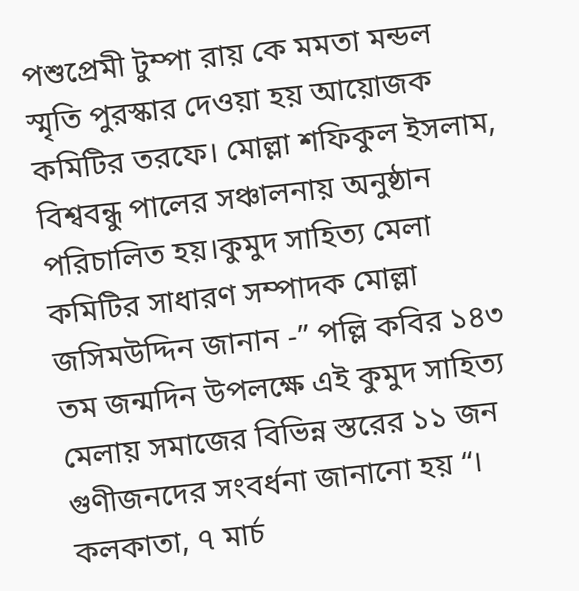পশুপ্রেমী টুম্পা রায় কে মমতা মন্ডল স্মৃতি পুরস্কার দেওয়া হয় আয়োজক কমিটির তরফে। মোল্লা শফিকুল ইসলাম, বিশ্ববন্ধু পালের সঞ্চালনায় অনুষ্ঠান পরিচালিত হয়।কুমুদ সাহিত্য মেলা কমিটির সাধারণ সম্পাদক মোল্লা জসিমউদ্দিন জানান -” পল্লি কবির ১৪৩ তম জন্মদিন উপলক্ষে এই কুমুদ সাহিত্য মেলায় সমাজের বিভিন্ন স্তরের ১১ জন গুণীজনদের সংবর্ধনা জানানো হয় “।
কলকাতা, ৭ মার্চ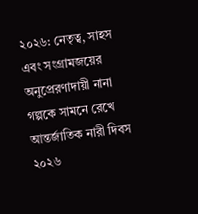২০২৬: নেতৃত্ব, সাহস এবং সংগ্রামজয়ের অনুপ্রেরণাদায়ী নানা গল্পকে সামনে রেখে আন্তর্জাতিক নারী দিবস ২০২৬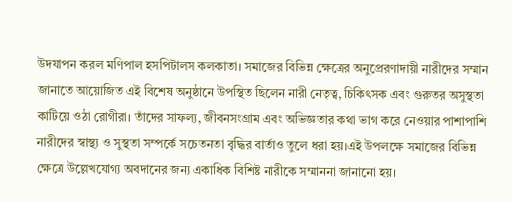উদযাপন করল মণিপাল হসপিটালস কলকাতা। সমাজের বিভিন্ন ক্ষেত্রের অনুপ্রেরণাদায়ী নারীদের সম্মান জানাতে আয়োজিত এই বিশেষ অনুষ্ঠানে উপস্থিত ছিলেন নারী নেতৃত্ব, চিকিৎসক এবং গুরুতর অসুস্থতা কাটিয়ে ওঠা রোগীরা। তাঁদের সাফল্য, জীবনসংগ্রাম এবং অভিজ্ঞতার কথা ভাগ করে নেওয়ার পাশাপাশি নারীদের স্বাস্থ্য ও সুস্থতা সম্পর্কে সচেতনতা বৃদ্ধির বার্তাও তুলে ধরা হয়।এই উপলক্ষে সমাজের বিভিন্ন ক্ষেত্রে উল্লেখযোগ্য অবদানের জন্য একাধিক বিশিষ্ট নারীকে সম্মাননা জানানো হয়।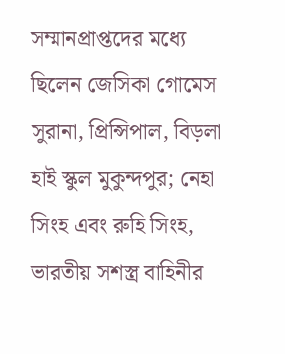সম্মানপ্রাপ্তদের মধ্যে ছিলেন জেসিকা গোমেস সুরানা, প্রিন্সিপাল, বিড়লা হাই স্কুল মুকুন্দপুর; নেহা সিংহ এবং রুহি সিংহ, ভারতীয় সশস্ত্র বাহিনীর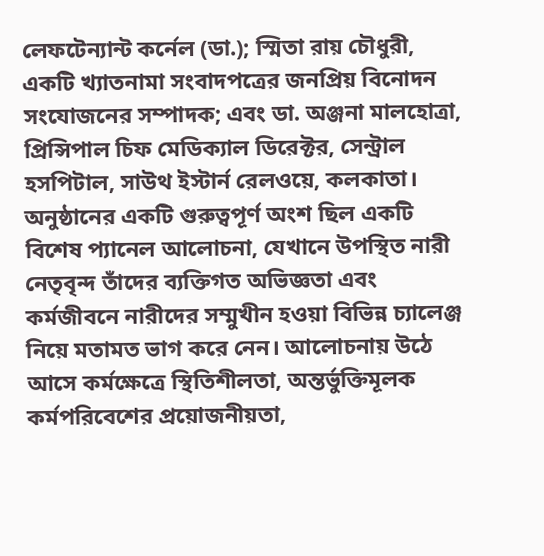লেফটেন্যান্ট কর্নেল (ডা.); স্মিতা রায় চৌধুরী, একটি খ্যাতনামা সংবাদপত্রের জনপ্রিয় বিনোদন সংযোজনের সম্পাদক; এবং ডা. অঞ্জনা মালহোত্রা, প্রিন্সিপাল চিফ মেডিক্যাল ডিরেক্টর, সেন্ট্রাল হসপিটাল, সাউথ ইস্টার্ন রেলওয়ে, কলকাতা। অনুষ্ঠানের একটি গুরুত্বপূর্ণ অংশ ছিল একটি বিশেষ প্যানেল আলোচনা, যেখানে উপস্থিত নারী নেতৃবৃন্দ তাঁদের ব্যক্তিগত অভিজ্ঞতা এবং কর্মজীবনে নারীদের সম্মুখীন হওয়া বিভিন্ন চ্যালেঞ্জ নিয়ে মতামত ভাগ করে নেন। আলোচনায় উঠে আসে কর্মক্ষেত্রে স্থিতিশীলতা, অন্তর্ভুক্তিমূলক কর্মপরিবেশের প্রয়োজনীয়তা,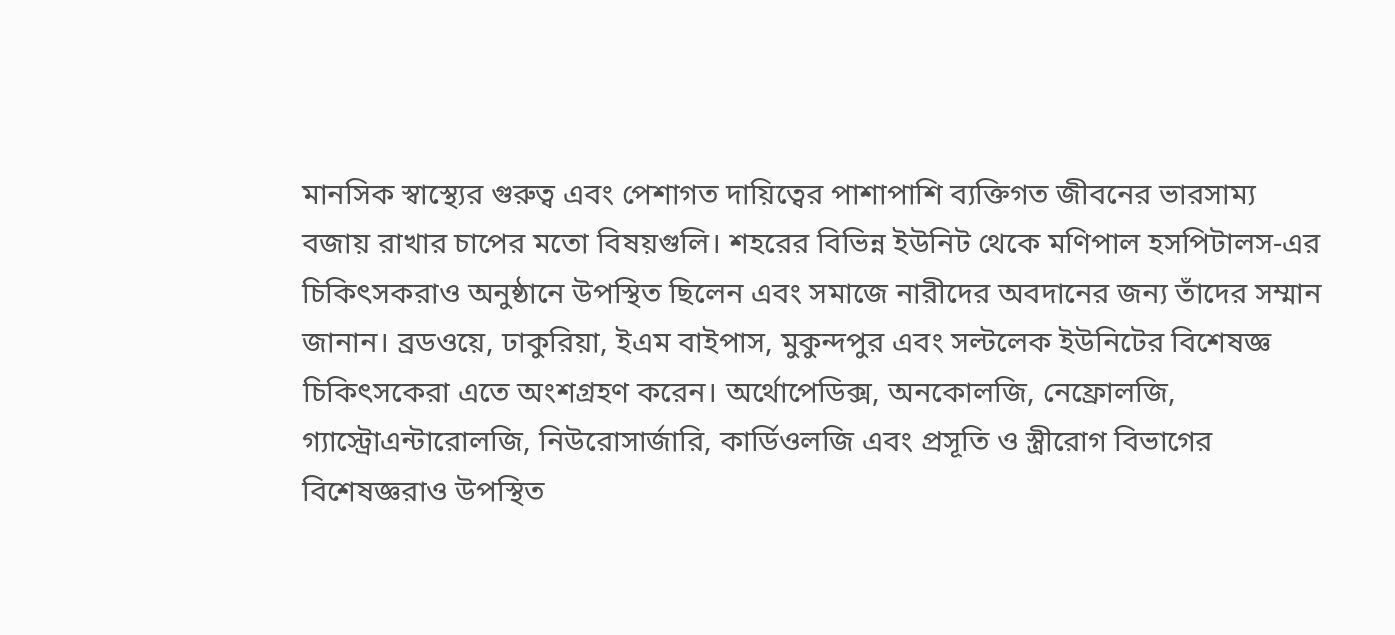মানসিক স্বাস্থ্যের গুরুত্ব এবং পেশাগত দায়িত্বের পাশাপাশি ব্যক্তিগত জীবনের ভারসাম্য বজায় রাখার চাপের মতো বিষয়গুলি। শহরের বিভিন্ন ইউনিট থেকে মণিপাল হসপিটালস-এর চিকিৎসকরাও অনুষ্ঠানে উপস্থিত ছিলেন এবং সমাজে নারীদের অবদানের জন্য তাঁদের সম্মান জানান। ব্রডওয়ে, ঢাকুরিয়া, ইএম বাইপাস, মুকুন্দপুর এবং সল্টলেক ইউনিটের বিশেষজ্ঞ চিকিৎসকেরা এতে অংশগ্রহণ করেন। অর্থোপেডিক্স, অনকোলজি, নেফ্রোলজি, গ্যাস্ট্রোএন্টারোলজি, নিউরোসার্জারি, কার্ডিওলজি এবং প্রসূতি ও স্ত্রীরোগ বিভাগের বিশেষজ্ঞরাও উপস্থিত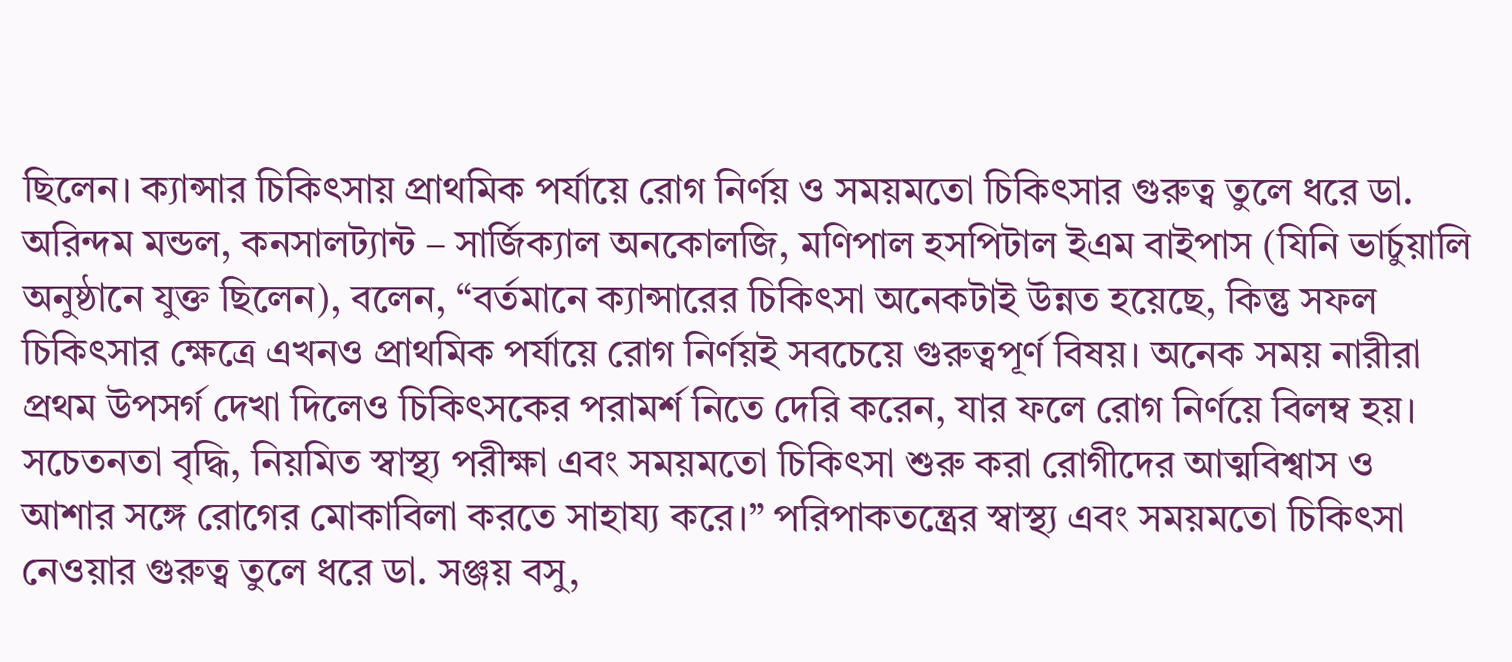ছিলেন। ক্যান্সার চিকিৎসায় প্রাথমিক পর্যায়ে রোগ নির্ণয় ও সময়মতো চিকিৎসার গুরুত্ব তুলে ধরে ডা. অরিন্দম মন্ডল, কনসালট্যান্ট – সার্জিক্যাল অনকোলজি, মণিপাল হসপিটাল ইএম বাইপাস (যিনি ভার্চুয়ালি অনুষ্ঠানে যুক্ত ছিলেন), বলেন, “বর্তমানে ক্যান্সারের চিকিৎসা অনেকটাই উন্নত হয়েছে, কিন্তু সফল চিকিৎসার ক্ষেত্রে এখনও প্রাথমিক পর্যায়ে রোগ নির্ণয়ই সবচেয়ে গুরুত্বপূর্ণ বিষয়। অনেক সময় নারীরা প্রথম উপসর্গ দেখা দিলেও চিকিৎসকের পরামর্শ নিতে দেরি করেন, যার ফলে রোগ নির্ণয়ে বিলম্ব হয়। সচেতনতা বৃদ্ধি, নিয়মিত স্বাস্থ্য পরীক্ষা এবং সময়মতো চিকিৎসা শুরু করা রোগীদের আত্মবিশ্বাস ও আশার সঙ্গে রোগের মোকাবিলা করতে সাহায্য করে।” পরিপাকতন্ত্রের স্বাস্থ্য এবং সময়মতো চিকিৎসা নেওয়ার গুরুত্ব তুলে ধরে ডা. সঞ্জয় বসু,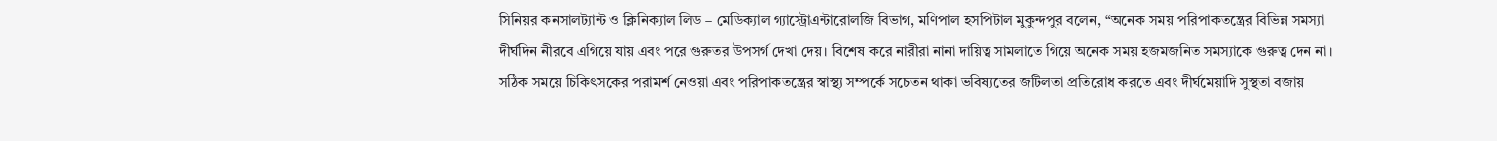সিনিয়র কনসালট্যান্ট ও ক্লিনিক্যাল লিড – মেডিক্যাল গ্যাস্ট্রোএন্টারোলজি বিভাগ, মণিপাল হসপিটাল মুকুন্দপুর বলেন, “অনেক সময় পরিপাকতন্ত্রের বিভিন্ন সমস্যা দীর্ঘদিন নীরবে এগিয়ে যায় এবং পরে গুরুতর উপসর্গ দেখা দেয়। বিশেষ করে নারীরা নানা দায়িত্ব সামলাতে গিয়ে অনেক সময় হজমজনিত সমস্যাকে গুরুত্ব দেন না। সঠিক সময়ে চিকিৎসকের পরামর্শ নেওয়া এবং পরিপাকতন্ত্রের স্বাস্থ্য সম্পর্কে সচেতন থাকা ভবিষ্যতের জটিলতা প্রতিরোধ করতে এবং দীর্ঘমেয়াদি সুস্থতা বজায়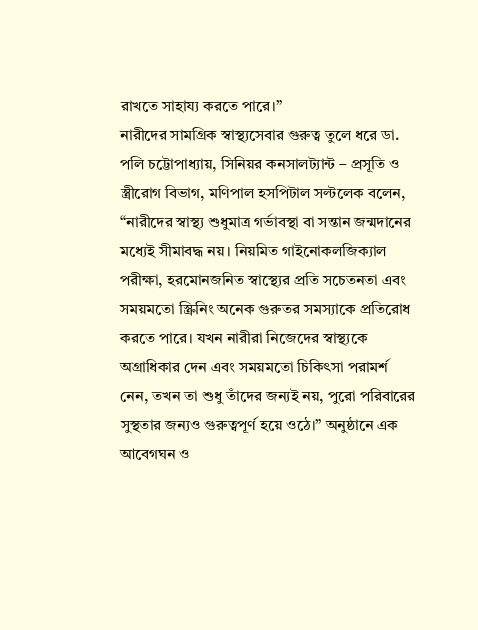রাখতে সাহায্য করতে পারে।”
নারীদের সামগ্রিক স্বাস্থ্যসেবার গুরুত্ব তুলে ধরে ডা. পলি চট্টোপাধ্যায়, সিনিয়র কনসালট্যান্ট – প্রসূতি ও স্ত্রীরোগ বিভাগ, মণিপাল হসপিটাল সল্টলেক বলেন, “নারীদের স্বাস্থ্য শুধুমাত্র গর্ভাবস্থা বা সন্তান জন্মদানের মধ্যেই সীমাবদ্ধ নয়। নিয়মিত গাইনোকলজিক্যাল পরীক্ষা, হরমোনজনিত স্বাস্থ্যের প্রতি সচেতনতা এবং সময়মতো স্ক্রিনিং অনেক গুরুতর সমস্যাকে প্রতিরোধ করতে পারে। যখন নারীরা নিজেদের স্বাস্থ্যকে অগ্রাধিকার দেন এবং সময়মতো চিকিৎসা পরামর্শ নেন, তখন তা শুধু তাঁদের জন্যই নয়, পুরো পরিবারের সুস্থতার জন্যও গুরুত্বপূর্ণ হয়ে ওঠে।” অনুষ্ঠানে এক আবেগঘন ও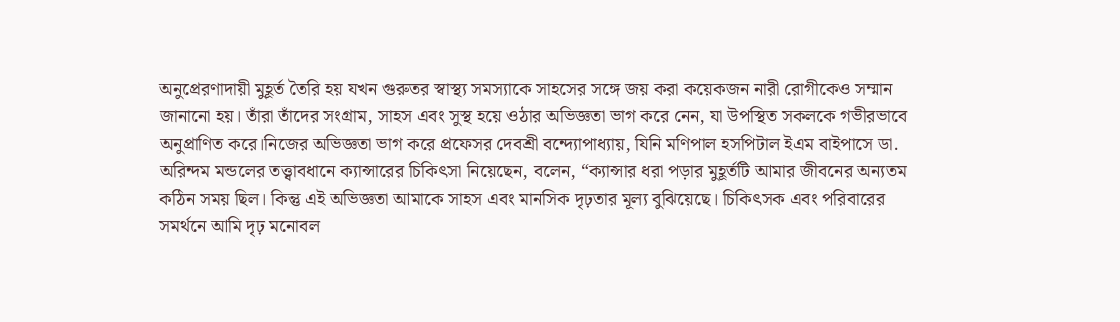অনুপ্রেরণাদায়ী মুহূর্ত তৈরি হয় যখন গুরুতর স্বাস্থ্য সমস্যাকে সাহসের সঙ্গে জয় করা কয়েকজন নারী রোগীকেও সম্মান জানানো হয়। তাঁরা তাঁদের সংগ্রাম, সাহস এবং সুস্থ হয়ে ওঠার অভিজ্ঞতা ভাগ করে নেন, যা উপস্থিত সকলকে গভীরভাবে অনুপ্রাণিত করে।নিজের অভিজ্ঞতা ভাগ করে প্রফেসর দেবশ্রী বন্দ্যোপাধ্যায়, যিনি মণিপাল হসপিটাল ইএম বাইপাসে ডা. অরিন্দম মন্ডলের তত্ত্বাবধানে ক্যান্সারের চিকিৎসা নিয়েছেন, বলেন, “ক্যান্সার ধরা পড়ার মুহূর্তটি আমার জীবনের অন্যতম কঠিন সময় ছিল। কিন্তু এই অভিজ্ঞতা আমাকে সাহস এবং মানসিক দৃঢ়তার মূল্য বুঝিয়েছে। চিকিৎসক এবং পরিবারের সমর্থনে আমি দৃঢ় মনোবল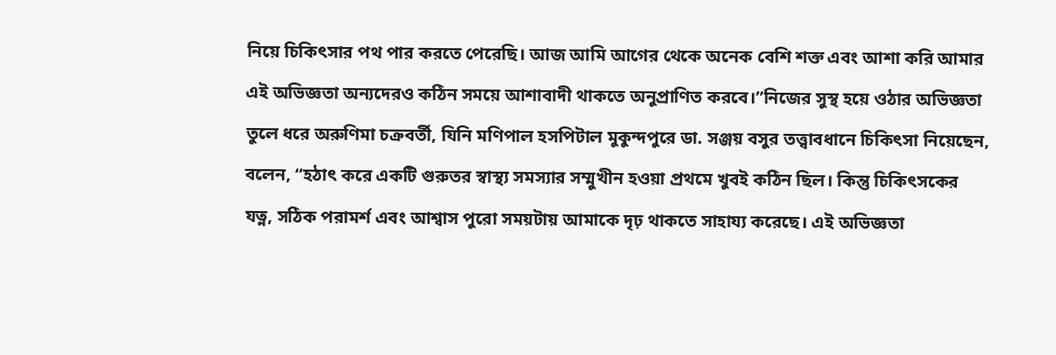নিয়ে চিকিৎসার পথ পার করতে পেরেছি। আজ আমি আগের থেকে অনেক বেশি শক্ত এবং আশা করি আমার এই অভিজ্ঞতা অন্যদেরও কঠিন সময়ে আশাবাদী থাকতে অনুপ্রাণিত করবে।”নিজের সুস্থ হয়ে ওঠার অভিজ্ঞতা তুলে ধরে অরুণিমা চক্রবর্তী, যিনি মণিপাল হসপিটাল মুকুন্দপুরে ডা. সঞ্জয় বসুর তত্ত্বাবধানে চিকিৎসা নিয়েছেন, বলেন, “হঠাৎ করে একটি গুরুতর স্বাস্থ্য সমস্যার সম্মুখীন হওয়া প্রথমে খুবই কঠিন ছিল। কিন্তু চিকিৎসকের যত্ন, সঠিক পরামর্শ এবং আশ্বাস পুরো সময়টায় আমাকে দৃঢ় থাকতে সাহায্য করেছে। এই অভিজ্ঞতা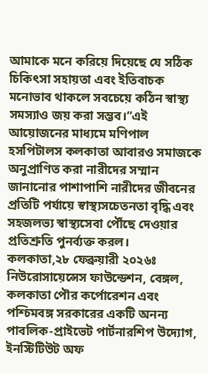আমাকে মনে করিয়ে দিয়েছে যে সঠিক চিকিৎসা সহায়তা এবং ইতিবাচক মনোভাব থাকলে সবচেয়ে কঠিন স্বাস্থ্য সমস্যাও জয় করা সম্ভব।”এই আয়োজনের মাধ্যমে মণিপাল হসপিটালস কলকাতা আবারও সমাজকে অনুপ্রাণিত করা নারীদের সম্মান জানানোর পাশাপাশি নারীদের জীবনের প্রতিটি পর্যায়ে স্বাস্থ্যসচেতনতা বৃদ্ধি এবং সহজলভ্য স্বাস্থ্যসেবা পৌঁছে দেওয়ার প্রতিশ্রুতি পুনর্ব্যক্ত করল।
কলকাতা,২৮ ফেব্রুয়ারী ২০২৬ঃ নিউরোসায়েন্সেস ফাউন্ডেশন, বেঙ্গল, কলকাতা পৌর কর্পোরেশন এবং পশ্চিমবঙ্গ সরকারের একটি অনন্য পাবলিক-প্রাইভেট পার্টনারশিপ উদ্যোগ, ইনস্টিটিউট অফ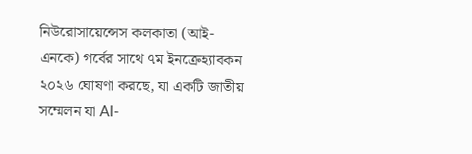নিউরোসায়েন্সেস কলকাতা (আই-এনকে) গর্বের সাথে ৭ম ইনক্রেহ্যাবকন ২০২৬ ঘোষণা করছে, যা একটি জাতীয় সম্মেলন যা AI-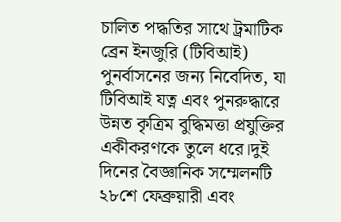চালিত পদ্ধতির সাথে ট্রমাটিক ব্রেন ইনজুরি (টিবিআই) পুনর্বাসনের জন্য নিবেদিত, যা টিবিআই যত্ন এবং পুনরুদ্ধারে উন্নত কৃত্রিম বুদ্ধিমত্তা প্রযুক্তির একীকরণকে তুলে ধরে।দুই দিনের বৈজ্ঞানিক সম্মেলনটি ২৮শে ফেব্রুয়ারী এবং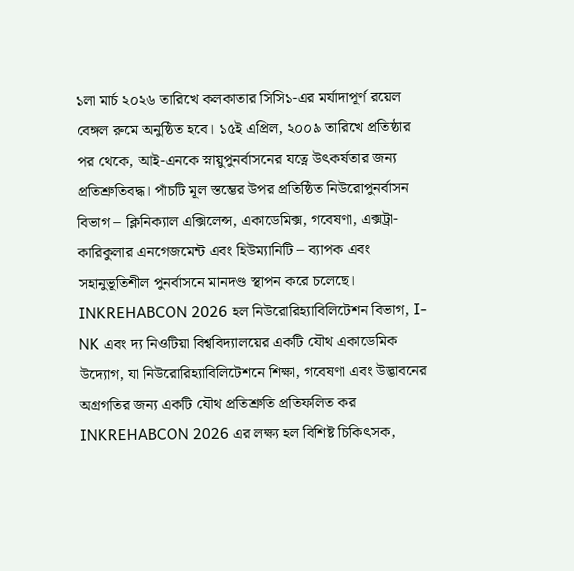১লা মার্চ ২০২৬ তারিখে কলকাতার সিসি১-এর মর্যাদাপূর্ণ রয়েল বেঙ্গল রুমে অনুষ্ঠিত হবে। ১৫ই এপ্রিল, ২০০৯ তারিখে প্রতিষ্ঠার পর থেকে, আই-এনকে স্নায়ুপুনর্বাসনের যত্নে উৎকর্ষতার জন্য প্রতিশ্রুতিবদ্ধ। পাঁচটি মূল স্তম্ভের উপর প্রতিষ্ঠিত নিউরোপুনর্বাসন বিভাগ – ক্লিনিক্যাল এক্সিলেন্স, একাডেমিক্স, গবেষণা, এক্সট্রা-কারিকুলার এনগেজমেন্ট এবং হিউম্যানিটি – ব্যাপক এবং সহানুভূতিশীল পুনর্বাসনে মানদণ্ড স্থাপন করে চলেছে। INKREHABCON 2026 হল নিউরোরিহ্যাবিলিটেশন বিভাগ, I-NK এবং দ্য নিওটিয়া বিশ্ববিদ্যালয়ের একটি যৌথ একাডেমিক উদ্যোগ, যা নিউরোরিহ্যাবিলিটেশনে শিক্ষা, গবেষণা এবং উদ্ভাবনের অগ্রগতির জন্য একটি যৌথ প্রতিশ্রুতি প্রতিফলিত কর
INKREHABCON 2026 এর লক্ষ্য হল বিশিষ্ট চিকিৎসক,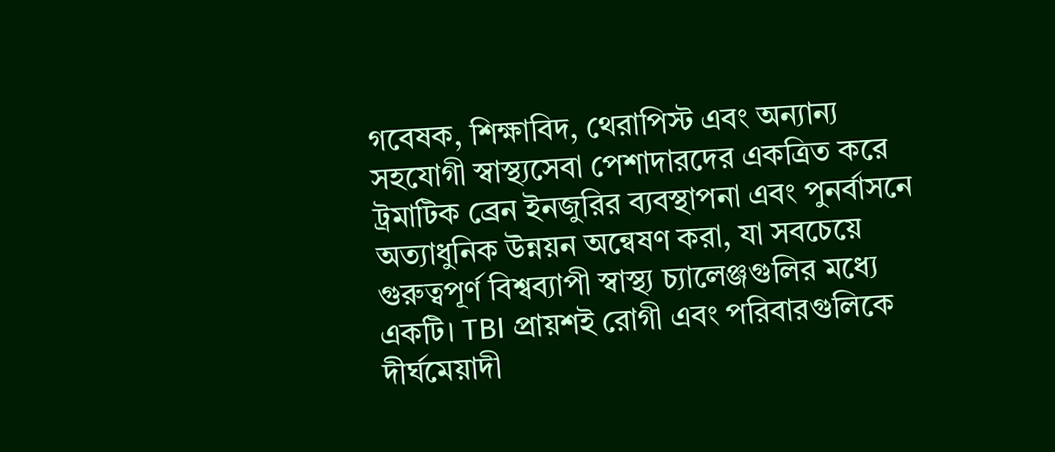গবেষক, শিক্ষাবিদ, থেরাপিস্ট এবং অন্যান্য সহযোগী স্বাস্থ্যসেবা পেশাদারদের একত্রিত করে ট্রমাটিক ব্রেন ইনজুরির ব্যবস্থাপনা এবং পুনর্বাসনে অত্যাধুনিক উন্নয়ন অন্বেষণ করা, যা সবচেয়ে গুরুত্বপূর্ণ বিশ্বব্যাপী স্বাস্থ্য চ্যালেঞ্জগুলির মধ্যে একটি। TBI প্রায়শই রোগী এবং পরিবারগুলিকে দীর্ঘমেয়াদী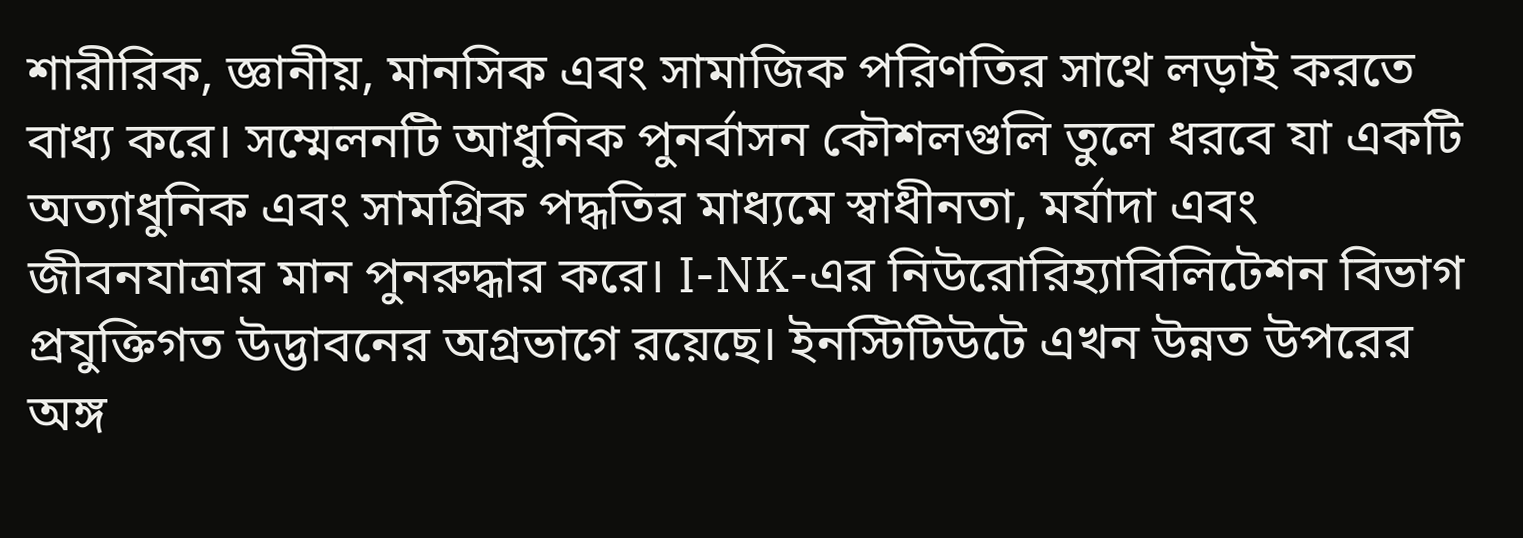শারীরিক, জ্ঞানীয়, মানসিক এবং সামাজিক পরিণতির সাথে লড়াই করতে বাধ্য করে। সম্মেলনটি আধুনিক পুনর্বাসন কৌশলগুলি তুলে ধরবে যা একটি অত্যাধুনিক এবং সামগ্রিক পদ্ধতির মাধ্যমে স্বাধীনতা, মর্যাদা এবং জীবনযাত্রার মান পুনরুদ্ধার করে। I-NK-এর নিউরোরিহ্যাবিলিটেশন বিভাগ প্রযুক্তিগত উদ্ভাবনের অগ্রভাগে রয়েছে। ইনস্টিটিউটে এখন উন্নত উপরের অঙ্গ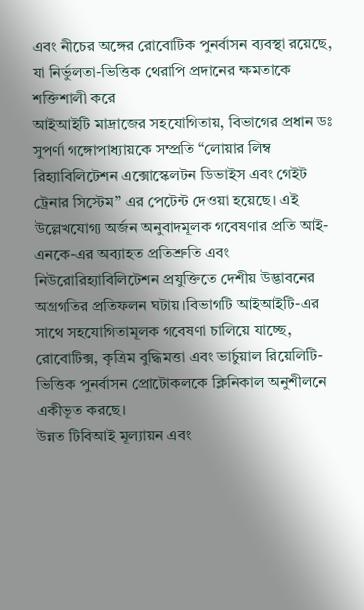এবং নীচের অঙ্গের রোবোটিক পুনর্বাসন ব্যবস্থা রয়েছে, যা নির্ভুলতা-ভিত্তিক থেরাপি প্রদানের ক্ষমতাকে শক্তিশালী করে
আইআইটি মাদ্রাজের সহযোগিতায়, বিভাগের প্রধান ডঃ সুপর্ণা গঙ্গোপাধ্যায়কে সম্প্রতি “লোয়ার লিম্ব রিহ্যাবিলিটেশন এক্সোস্কেলটন ডিভাইস এবং গেইট ট্রেনার সিস্টেম” এর পেটেন্ট দেওয়া হয়েছে। এই উল্লেখযোগ্য অর্জন অনুবাদমূলক গবেষণার প্রতি আই-এনকে-এর অব্যাহত প্রতিশ্রুতি এবং নিউরোরিহ্যাবিলিটেশন প্রযুক্তিতে দেশীয় উদ্ভাবনের অগ্রগতির প্রতিফলন ঘটায়।বিভাগটি আইআইটি-এর সাথে সহযোগিতামূলক গবেষণা চালিয়ে যাচ্ছে, রোবোটিক্স, কৃত্রিম বুদ্ধিমত্তা এবং ভার্চুয়াল রিয়েলিটি-ভিত্তিক পুনর্বাসন প্রোটোকলকে ক্লিনিকাল অনুশীলনে একীভূত করছে।
উন্নত টিবিআই মূল্যায়ন এবং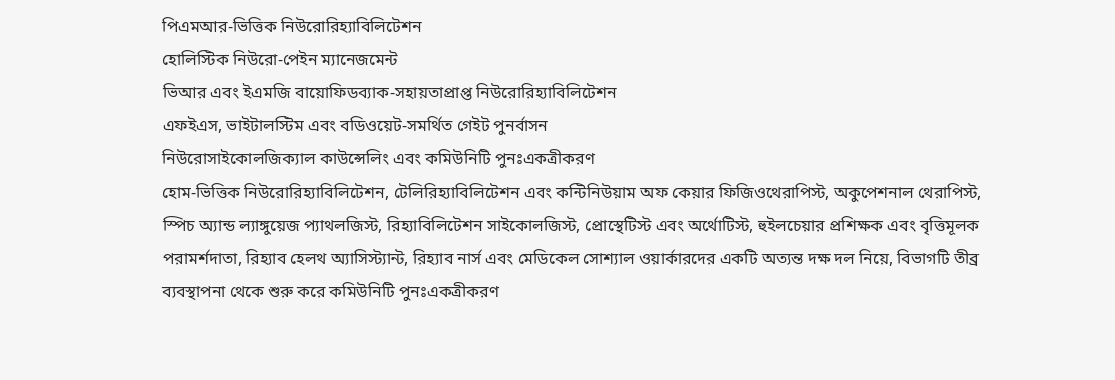পিএমআর-ভিত্তিক নিউরোরিহ্যাবিলিটেশন
হোলিস্টিক নিউরো-পেইন ম্যানেজমেন্ট
ভিআর এবং ইএমজি বায়োফিডব্যাক-সহায়তাপ্রাপ্ত নিউরোরিহ্যাবিলিটেশন
এফইএস, ভাইটালস্টিম এবং বডিওয়েট-সমর্থিত গেইট পুনর্বাসন
নিউরোসাইকোলজিক্যাল কাউন্সেলিং এবং কমিউনিটি পুনঃএকত্রীকরণ
হোম-ভিত্তিক নিউরোরিহ্যাবিলিটেশন, টেলিরিহ্যাবিলিটেশন এবং কন্টিনিউয়াম অফ কেয়ার ফিজিওথেরাপিস্ট, অকুপেশনাল থেরাপিস্ট, স্পিচ অ্যান্ড ল্যাঙ্গুয়েজ প্যাথলজিস্ট, রিহ্যাবিলিটেশন সাইকোলজিস্ট, প্রোস্থেটিস্ট এবং অর্থোটিস্ট, হুইলচেয়ার প্রশিক্ষক এবং বৃত্তিমূলক পরামর্শদাতা, রিহ্যাব হেলথ অ্যাসিস্ট্যান্ট, রিহ্যাব নার্স এবং মেডিকেল সোশ্যাল ওয়ার্কারদের একটি অত্যন্ত দক্ষ দল নিয়ে, বিভাগটি তীব্র ব্যবস্থাপনা থেকে শুরু করে কমিউনিটি পুনঃএকত্রীকরণ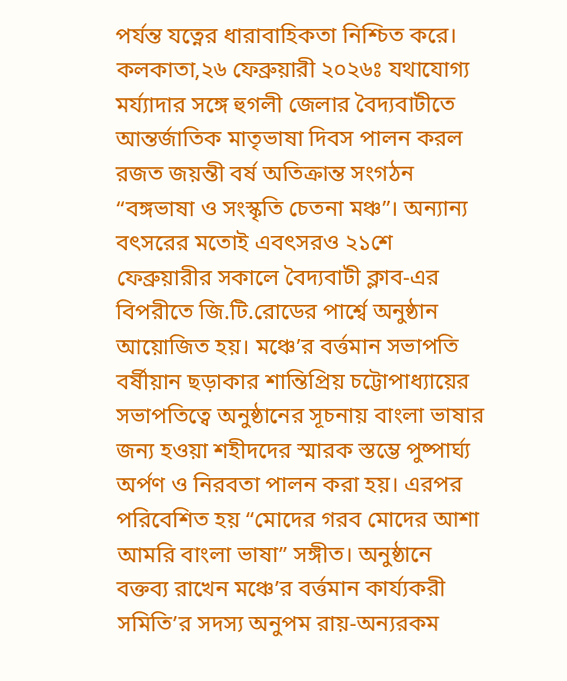পর্যন্ত যত্নের ধারাবাহিকতা নিশ্চিত করে।
কলকাতা,২৬ ফেব্রুয়ারী ২০২৬ঃ যথাযোগ্য মর্য্যাদার সঙ্গে হুগলী জেলার বৈদ্যবাটীতে আন্তর্জাতিক মাতৃভাষা দিবস পালন করল রজত জয়ন্তী বর্ষ অতিক্রান্ত সংগঠন “বঙ্গভাষা ও সংস্কৃতি চেতনা মঞ্চ”। অন্যান্য বৎসরের মতোই এবৎসরও ২১শে ফেব্রুয়ারীর সকালে বৈদ্যবাটী ক্লাব-এর বিপরীতে জি.টি.রোডের পার্শ্বে অনুষ্ঠান আয়োজিত হয়। মঞ্চে’র বর্ত্তমান সভাপতি বর্ষীয়ান ছড়াকার শান্তিপ্রিয় চট্টোপাধ্যায়ের সভাপতিত্বে অনুষ্ঠানের সূচনায় বাংলা ভাষার জন্য হওয়া শহীদদের স্মারক স্তম্ভে পুষ্পার্ঘ্য অর্পণ ও নিরবতা পালন করা হয়। এরপর পরিবেশিত হয় “মোদের গরব মোদের আশা আমরি বাংলা ভাষা” সঙ্গীত। অনুষ্ঠানে বক্তব্য রাখেন মঞ্চে’র বর্ত্তমান কার্য্যকরী সমিতি’র সদস্য অনুপম রায়-অন্যরকম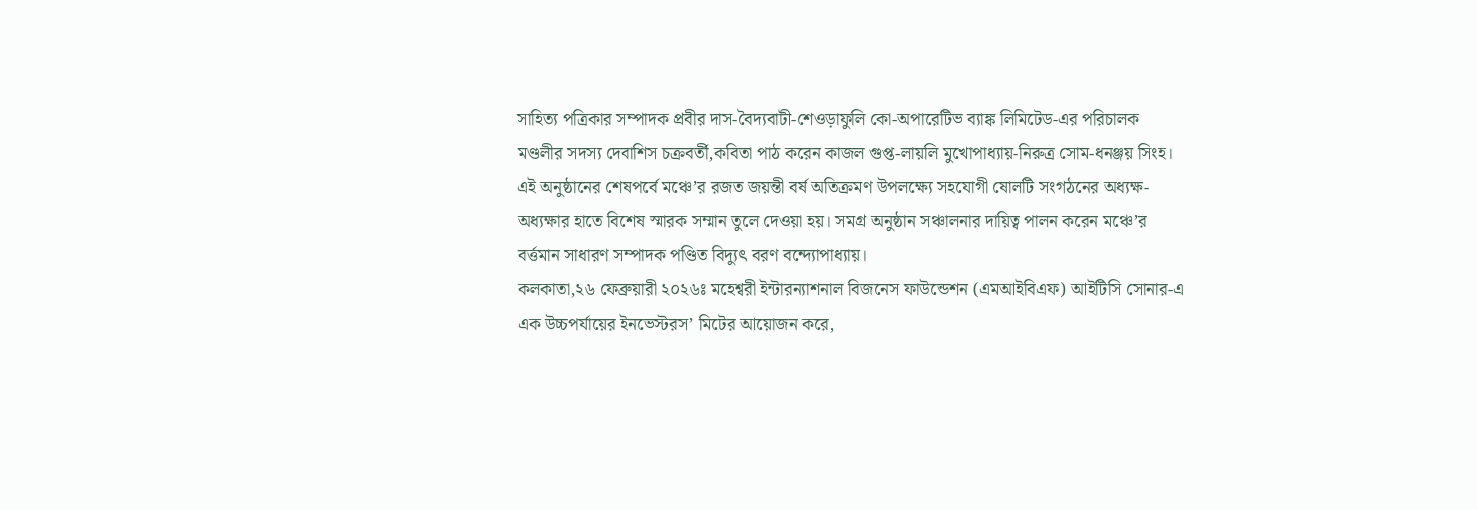সাহিত্য পত্রিকার সম্পাদক প্রবীর দাস-বৈদ্যবাটী-শেওড়াফুলি কো-অপারেটিভ ব্যাঙ্ক লিমিটেড-এর পরিচালক মণ্ডলীর সদস্য দেবাশিস চক্রবর্তী,কবিতা পাঠ করেন কাজল গুপ্ত-লায়লি মুখোপাধ্যায়-নিরুত্র সোম-ধনঞ্জয় সিংহ। এই অনুষ্ঠানের শেষপর্বে মঞ্চে’র রজত জয়ন্তী বর্ষ অতিক্রমণ উপলক্ষ্যে সহযোগী ষোলটি সংগঠনের অধ্যক্ষ-অধ্যক্ষার হাতে বিশেষ স্মারক সম্মান তুলে দেওয়া হয়। সমগ্র অনুষ্ঠান সঞ্চালনার দায়িত্ব পালন করেন মঞ্চে’র বর্ত্তমান সাধারণ সম্পাদক পণ্ডিত বিদ্যুৎ বরণ বন্দ্যোপাধ্যায়।
কলকাতা,২৬ ফেব্রুয়ারী ২০২৬ঃ মহেশ্বরী ইন্টারন্যাশনাল বিজনেস ফাউন্ডেশন (এমআইবিএফ) আইটিসি সোনার-এ এক উচ্চপর্যায়ের ইনভেস্টরস’ মিটের আয়োজন করে,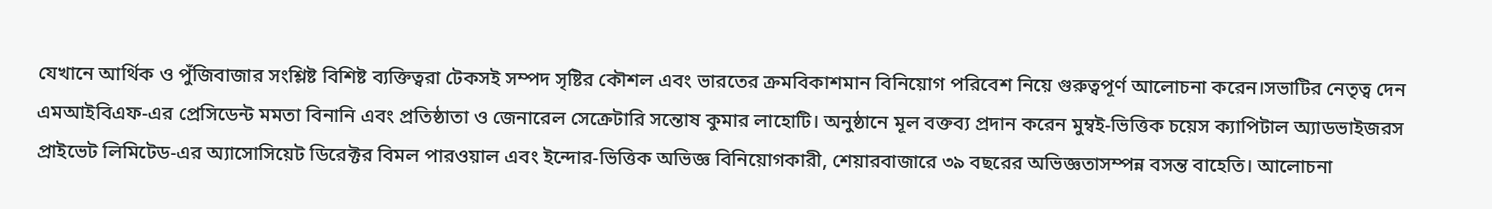যেখানে আর্থিক ও পুঁজিবাজার সংশ্লিষ্ট বিশিষ্ট ব্যক্তিত্বরা টেকসই সম্পদ সৃষ্টির কৌশল এবং ভারতের ক্রমবিকাশমান বিনিয়োগ পরিবেশ নিয়ে গুরুত্বপূর্ণ আলোচনা করেন।সভাটির নেতৃত্ব দেন এমআইবিএফ-এর প্রেসিডেন্ট মমতা বিনানি এবং প্রতিষ্ঠাতা ও জেনারেল সেক্রেটারি সন্তোষ কুমার লাহোটি। অনুষ্ঠানে মূল বক্তব্য প্রদান করেন মুম্বই-ভিত্তিক চয়েস ক্যাপিটাল অ্যাডভাইজরস প্রাইভেট লিমিটেড-এর অ্যাসোসিয়েট ডিরেক্টর বিমল পারওয়াল এবং ইন্দোর-ভিত্তিক অভিজ্ঞ বিনিয়োগকারী, শেয়ারবাজারে ৩৯ বছরের অভিজ্ঞতাসম্পন্ন বসন্ত বাহেতি। আলোচনা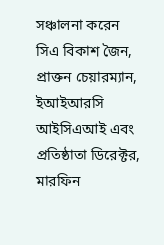সঞ্চালনা করেন সিএ বিকাশ জৈন, প্রাক্তন চেয়ারম্যান, ইআইআরসি আইসিএআই এবং প্রতিষ্ঠাতা ডিরেক্টর, মারফিন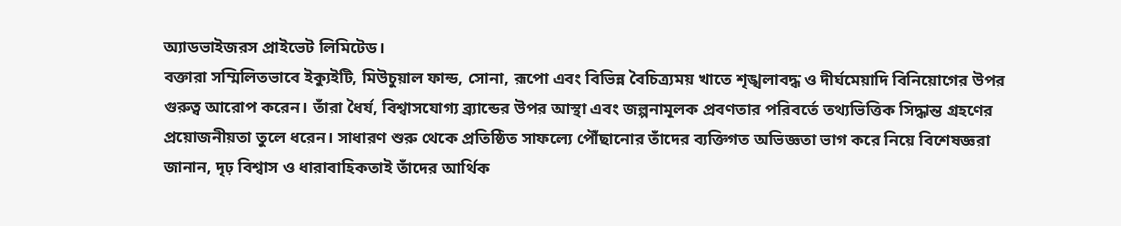অ্যাডভাইজরস প্রাইভেট লিমিটেড।
বক্তারা সম্মিলিতভাবে ইক্যুইটি, মিউচুয়াল ফান্ড, সোনা, রূপো এবং বিভিন্ন বৈচিত্র্যময় খাতে শৃঙ্খলাবদ্ধ ও দীর্ঘমেয়াদি বিনিয়োগের উপর গুরুত্ব আরোপ করেন। তাঁরা ধৈর্য, বিশ্বাসযোগ্য ব্র্যান্ডের উপর আস্থা এবং জল্পনামূলক প্রবণতার পরিবর্তে তথ্যভিত্তিক সিদ্ধান্ত গ্রহণের প্রয়োজনীয়তা তুলে ধরেন। সাধারণ শুরু থেকে প্রতিষ্ঠিত সাফল্যে পৌঁছানোর তাঁদের ব্যক্তিগত অভিজ্ঞতা ভাগ করে নিয়ে বিশেষজ্ঞরা জানান, দৃঢ় বিশ্বাস ও ধারাবাহিকতাই তাঁদের আর্থিক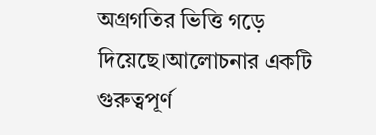অগ্রগতির ভিত্তি গড়ে দিয়েছে।আলোচনার একটি গুরুত্বপূর্ণ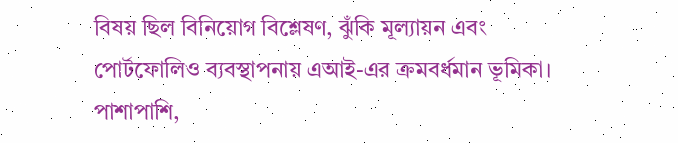বিষয় ছিল বিনিয়োগ বিশ্লেষণ, ঝুঁকি মূল্যায়ন এবং পোর্টফোলিও ব্যবস্থাপনায় এআই-এর ক্রমবর্ধমান ভূমিকা। পাশাপাশি,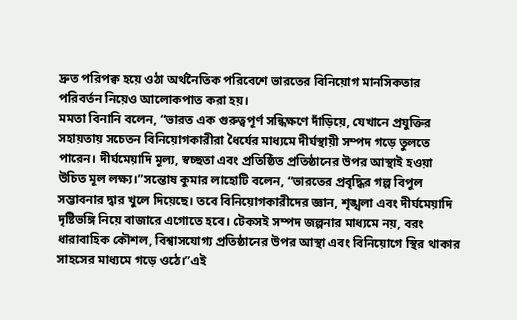দ্রুত পরিপক্ব হয়ে ওঠা অর্থনৈতিক পরিবেশে ভারতের বিনিয়োগ মানসিকতার পরিবর্তন নিয়েও আলোকপাত করা হয়।
মমতা বিনানি বলেন, “ভারত এক গুরুত্বপূর্ণ সন্ধিক্ষণে দাঁড়িয়ে, যেখানে প্রযুক্তির সহায়তায় সচেতন বিনিয়োগকারীরা ধৈর্যের মাধ্যমে দীর্ঘস্থায়ী সম্পদ গড়ে তুলতে পারেন। দীর্ঘমেয়াদি মূল্য, স্বচ্ছতা এবং প্রতিষ্ঠিত প্রতিষ্ঠানের উপর আস্থাই হওয়া উচিত মূল লক্ষ্য।”সন্তোষ কুমার লাহোটি বলেন, “ভারতের প্রবৃদ্ধির গল্প বিপুল সম্ভাবনার দ্বার খুলে দিয়েছে। তবে বিনিয়োগকারীদের জ্ঞান, শৃঙ্খলা এবং দীর্ঘমেয়াদি দৃষ্টিভঙ্গি নিয়ে বাজারে এগোতে হবে। টেকসই সম্পদ জল্পনার মাধ্যমে নয়, বরং ধারাবাহিক কৌশল, বিশ্বাসযোগ্য প্রতিষ্ঠানের উপর আস্থা এবং বিনিয়োগে স্থির থাকার সাহসের মাধ্যমে গড়ে ওঠে।”এই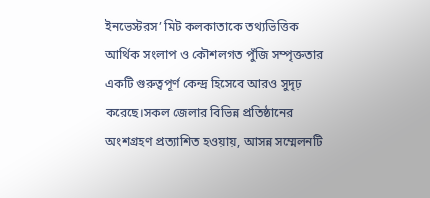ইনভেস্টরস’ মিট কলকাতাকে তথ্যভিত্তিক আর্থিক সংলাপ ও কৌশলগত পুঁজি সম্পৃক্ততার একটি গুরুত্বপূর্ণ কেন্দ্র হিসেবে আরও সুদৃঢ় করেছে।সকল জেলার বিভিন্ন প্রতিষ্ঠানের অংশগ্রহণ প্রত্যাশিত হওয়ায়, আসন্ন সম্মেলনটি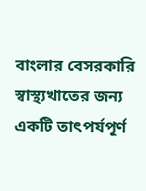বাংলার বেসরকারি স্বাস্থ্যখাতের জন্য একটি তাৎপর্যপূর্ণ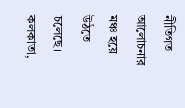নীতিগত আলোচনার মঞ্চ হয়ে উঠতে চলেছে।
কলকাতা,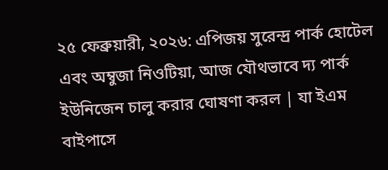২৫ ফেব্রুয়ারী, ২০২৬: এপিজয় সুরেন্দ্র পার্ক হোটেল এবং অম্বুজা নিওটিয়া, আজ যৌথভাবে দ্য পার্ক ইউনিজেন চালু করার ঘোষণা করল | যা ইএম বাইপাসে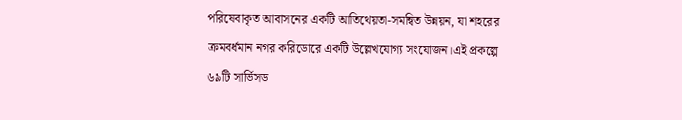পরিষেবাকৃত আবাসনের একটি আতিথেয়তা-সমন্বিত উন্নয়ন, যা শহরের ক্রমবর্ধমান নগর করিডোরে একটি উল্লেখযোগ্য সংযোজন।এই প্রকল্পে ৬৯টি সার্ভিসড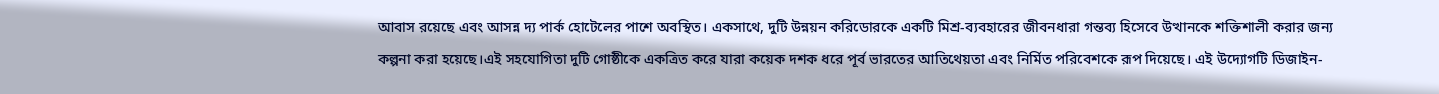আবাস রয়েছে এবং আসন্ন দ্য পার্ক হোটেলের পাশে অবস্থিত। একসাথে, দুটি উন্নয়ন করিডোরকে একটি মিশ্র-ব্যবহারের জীবনধারা গন্তব্য হিসেবে উত্থানকে শক্তিশালী করার জন্য কল্পনা করা হয়েছে।এই সহযোগিতা দুটি গোষ্ঠীকে একত্রিত করে যারা কয়েক দশক ধরে পূর্ব ভারতের আতিথেয়তা এবং নির্মিত পরিবেশকে রূপ দিয়েছে। এই উদ্যোগটি ডিজাইন-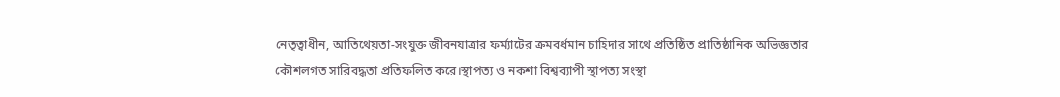নেতৃত্বাধীন, আতিথেয়তা-সংযুক্ত জীবনযাত্রার ফর্ম্যাটের ক্রমবর্ধমান চাহিদার সাথে প্রতিষ্ঠিত প্রাতিষ্ঠানিক অভিজ্ঞতার কৌশলগত সারিবদ্ধতা প্রতিফলিত করে।স্থাপত্য ও নকশা বিশ্বব্যাপী স্থাপত্য সংস্থা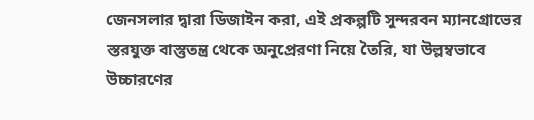জেনসলার দ্বারা ডিজাইন করা, এই প্রকল্পটি সুন্দরবন ম্যানগ্রোভের স্তরযুক্ত বাস্তুতন্ত্র থেকে অনুপ্রেরণা নিয়ে তৈরি, যা উল্লম্বভাবে উচ্চারণের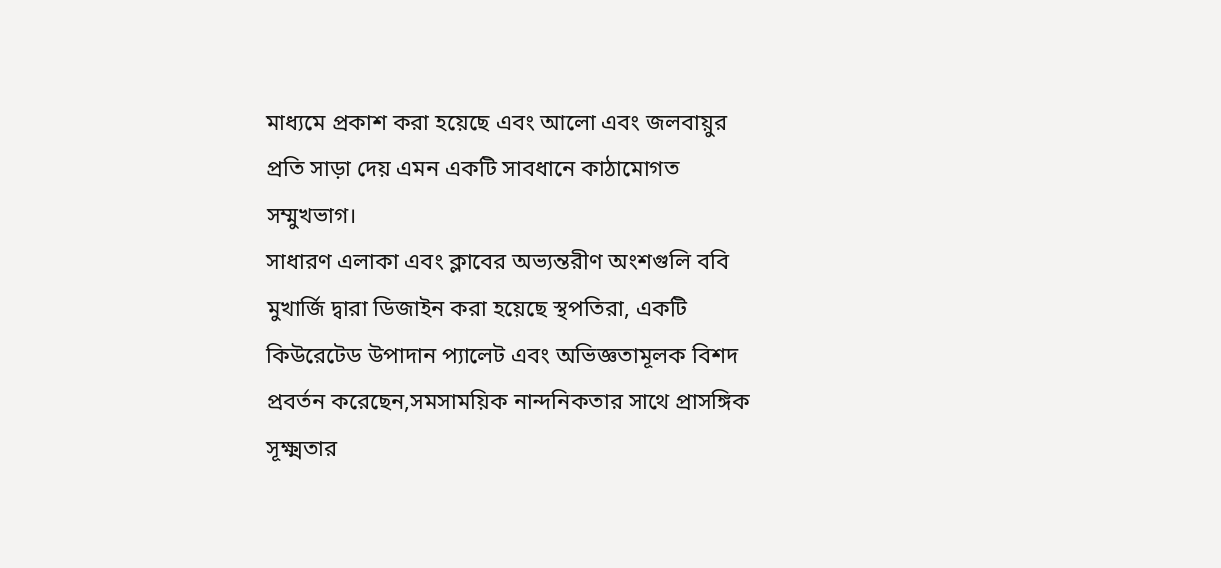মাধ্যমে প্রকাশ করা হয়েছে এবং আলো এবং জলবায়ুর প্রতি সাড়া দেয় এমন একটি সাবধানে কাঠামোগত সম্মুখভাগ।
সাধারণ এলাকা এবং ক্লাবের অভ্যন্তরীণ অংশগুলি ববি মুখার্জি দ্বারা ডিজাইন করা হয়েছে স্থপতিরা, একটি কিউরেটেড উপাদান প্যালেট এবং অভিজ্ঞতামূলক বিশদ প্রবর্তন করেছেন,সমসাময়িক নান্দনিকতার সাথে প্রাসঙ্গিক সূক্ষ্মতার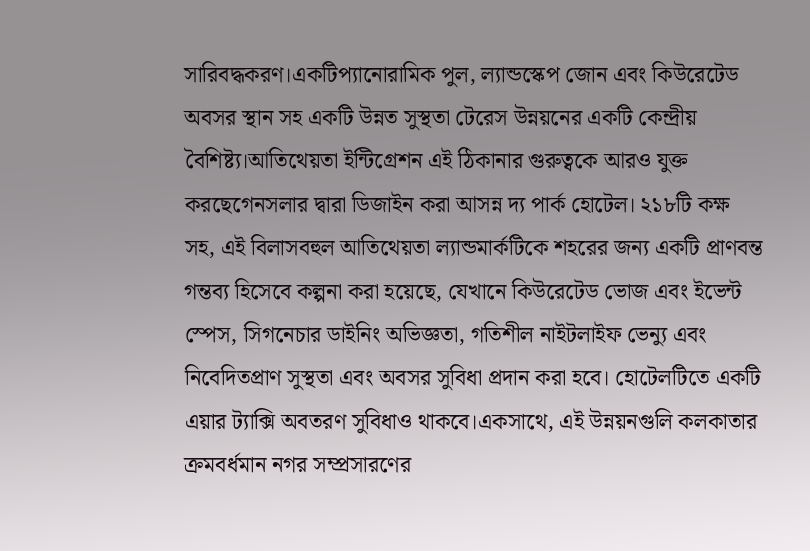সারিবদ্ধকরণ।একটিপ্যানোরামিক পুল, ল্যান্ডস্কেপ জোন এবং কিউরেটেড অবসর স্থান সহ একটি উন্নত সুস্থতা টেরেস উন্নয়নের একটি কেন্দ্রীয় বৈশিষ্ট্য।আতিথেয়তা ইন্টিগ্রেশন এই ঠিকানার গুরুত্বকে আরও যুক্ত করছেগেনসলার দ্বারা ডিজাইন করা আসন্ন দ্য পার্ক হোটেল। ২১৮টি কক্ষ সহ, এই বিলাসবহুল আতিথেয়তা ল্যান্ডমার্কটিকে শহরের জন্য একটি প্রাণবন্ত গন্তব্য হিসেবে কল্পনা করা হয়েছে, যেখানে কিউরেটেড ভোজ এবং ইভেন্ট স্পেস, সিগনেচার ডাইনিং অভিজ্ঞতা, গতিশীল নাইটলাইফ ভেন্যু এবং নিবেদিতপ্রাণ সুস্থতা এবং অবসর সুবিধা প্রদান করা হবে। হোটেলটিতে একটি এয়ার ট্যাক্সি অবতরণ সুবিধাও থাকবে।একসাথে, এই উন্নয়নগুলি কলকাতার ক্রমবর্ধমান নগর সম্প্রসারণের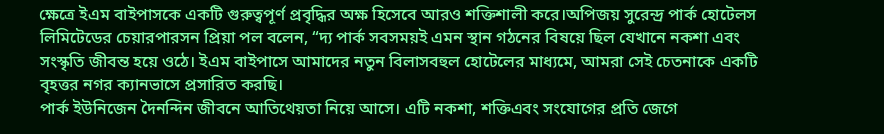ক্ষেত্রে ইএম বাইপাসকে একটি গুরুত্বপূর্ণ প্রবৃদ্ধির অক্ষ হিসেবে আরও শক্তিশালী করে।অপিজয় সুরেন্দ্র পার্ক হোটেলস লিমিটেডের চেয়ারপারসন প্রিয়া পল বলেন, “দ্য পার্ক সবসময়ই এমন স্থান গঠনের বিষয়ে ছিল যেখানে নকশা এবং সংস্কৃতি জীবন্ত হয়ে ওঠে। ইএম বাইপাসে আমাদের নতুন বিলাসবহুল হোটেলের মাধ্যমে, আমরা সেই চেতনাকে একটি বৃহত্তর নগর ক্যানভাসে প্রসারিত করছি।
পার্ক ইউনিজেন দৈনন্দিন জীবনে আতিথেয়তা নিয়ে আসে। এটি নকশা, শক্তিএবং সংযোগের প্রতি জেগে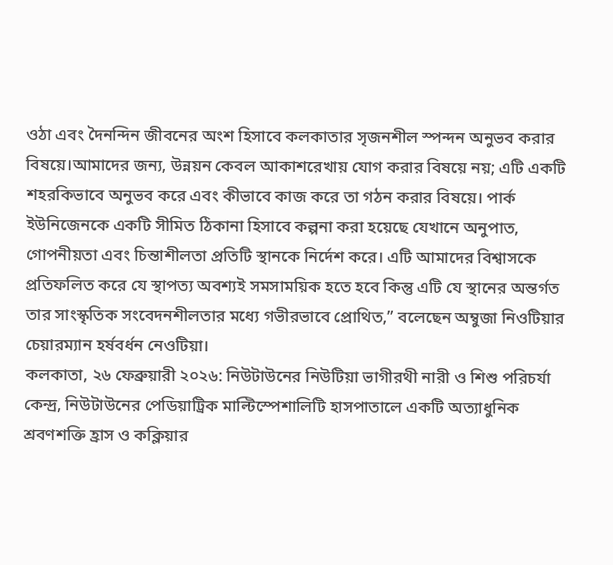ওঠা এবং দৈনন্দিন জীবনের অংশ হিসাবে কলকাতার সৃজনশীল স্পন্দন অনুভব করার বিষয়ে।আমাদের জন্য, উন্নয়ন কেবল আকাশরেখায় যোগ করার বিষয়ে নয়; এটি একটি শহরকিভাবে অনুভব করে এবং কীভাবে কাজ করে তা গঠন করার বিষয়ে। পার্ক ইউনিজেনকে একটি সীমিত ঠিকানা হিসাবে কল্পনা করা হয়েছে যেখানে অনুপাত, গোপনীয়তা এবং চিন্তাশীলতা প্রতিটি স্থানকে নির্দেশ করে। এটি আমাদের বিশ্বাসকে প্রতিফলিত করে যে স্থাপত্য অবশ্যই সমসাময়িক হতে হবে কিন্তু এটি যে স্থানের অন্তর্গত তার সাংস্কৃতিক সংবেদনশীলতার মধ্যে গভীরভাবে প্রোথিত,” বলেছেন অম্বুজা নিওটিয়ার চেয়ারম্যান হর্ষবর্ধন নেওটিয়া।
কলকাতা, ২৬ ফেব্রুয়ারী ২০২৬: নিউটাউনের নিউটিয়া ভাগীরথী নারী ও শিশু পরিচর্যা কেন্দ্র, নিউটাউনের পেডিয়াট্রিক মাল্টিস্পেশালিটি হাসপাতালে একটি অত্যাধুনিক শ্রবণশক্তি হ্রাস ও কক্লিয়ার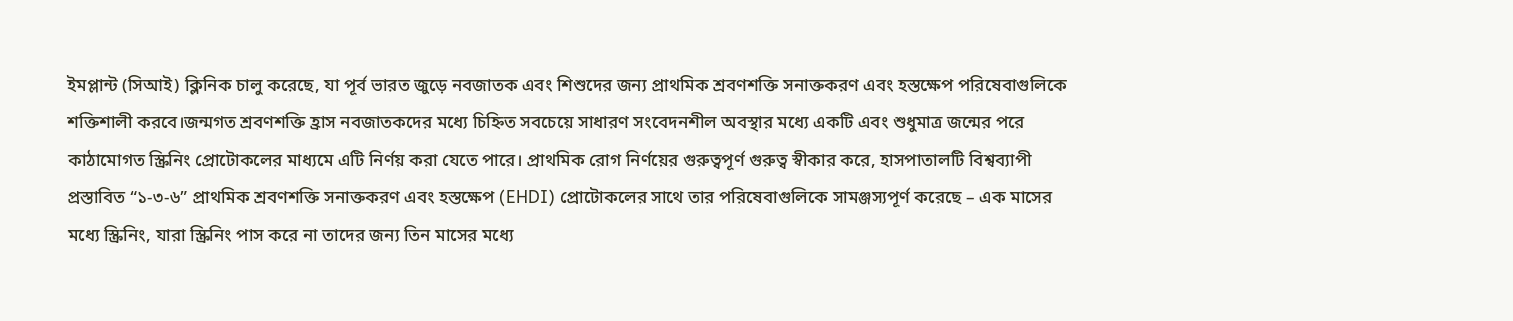ইমপ্লান্ট (সিআই) ক্লিনিক চালু করেছে, যা পূর্ব ভারত জুড়ে নবজাতক এবং শিশুদের জন্য প্রাথমিক শ্রবণশক্তি সনাক্তকরণ এবং হস্তক্ষেপ পরিষেবাগুলিকে শক্তিশালী করবে।জন্মগত শ্রবণশক্তি হ্রাস নবজাতকদের মধ্যে চিহ্নিত সবচেয়ে সাধারণ সংবেদনশীল অবস্থার মধ্যে একটি এবং শুধুমাত্র জন্মের পরে কাঠামোগত স্ক্রিনিং প্রোটোকলের মাধ্যমে এটি নির্ণয় করা যেতে পারে। প্রাথমিক রোগ নির্ণয়ের গুরুত্বপূর্ণ গুরুত্ব স্বীকার করে, হাসপাতালটি বিশ্বব্যাপী প্রস্তাবিত “১-৩-৬” প্রাথমিক শ্রবণশক্তি সনাক্তকরণ এবং হস্তক্ষেপ (EHDI) প্রোটোকলের সাথে তার পরিষেবাগুলিকে সামঞ্জস্যপূর্ণ করেছে – এক মাসের মধ্যে স্ক্রিনিং, যারা স্ক্রিনিং পাস করে না তাদের জন্য তিন মাসের মধ্যে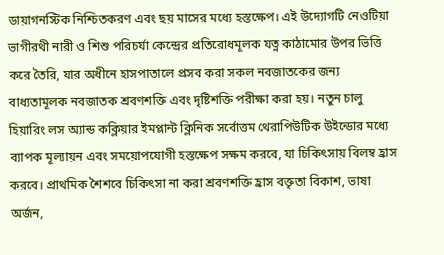ডায়াগনস্টিক নিশ্চিতকরণ এবং ছয় মাসের মধ্যে হস্তক্ষেপ। এই উদ্যোগটি নেওটিয়া ভাগীরথী নারী ও শিশু পরিচর্যা কেন্দ্রের প্রতিরোধমূলক যত্ন কাঠামোর উপর ভিত্তি করে তৈরি, যার অধীনে হাসপাতালে প্রসব করা সকল নবজাতকের জন্য বাধ্যতামূলক নবজাতক শ্রবণশক্তি এবং দৃষ্টিশক্তি পরীক্ষা করা হয়। নতুন চালু হিয়ারিং লস অ্যান্ড কক্লিয়ার ইমপ্লান্ট ক্লিনিক সর্বোত্তম থেরাপিউটিক উইন্ডোর মধ্যে ব্যাপক মূল্যায়ন এবং সময়োপযোগী হস্তক্ষেপ সক্ষম করবে, যা চিকিৎসায় বিলম্ব হ্রাস করবে। প্রাথমিক শৈশবে চিকিৎসা না করা শ্রবণশক্তি হ্রাস বক্তৃতা বিকাশ, ভাষা অর্জন,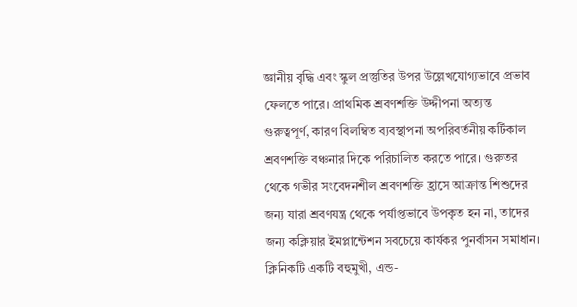জ্ঞানীয় বৃদ্ধি এবং স্কুল প্রস্তুতির উপর উল্লেখযোগ্যভাবে প্রভাব ফেলতে পারে। প্রাথমিক শ্রবণশক্তি উদ্দীপনা অত্যন্ত গুরুত্বপূর্ণ, কারণ বিলম্বিত ব্যবস্থাপনা অপরিবর্তনীয় কর্টিকাল শ্রবণশক্তি বঞ্চনার দিকে পরিচালিত করতে পারে। গুরুতর থেকে গভীর সংবেদনশীল শ্রবণশক্তি হ্রাসে আক্রান্ত শিশুদের জন্য যারা শ্রবণযন্ত্র থেকে পর্যাপ্তভাবে উপকৃত হন না, তাদের জন্য কক্লিয়ার ইমপ্লান্টেশন সবচেয়ে কার্যকর পুনর্বাসন সমাধান।
ক্লিনিকটি একটি বহুমুখী, এন্ড-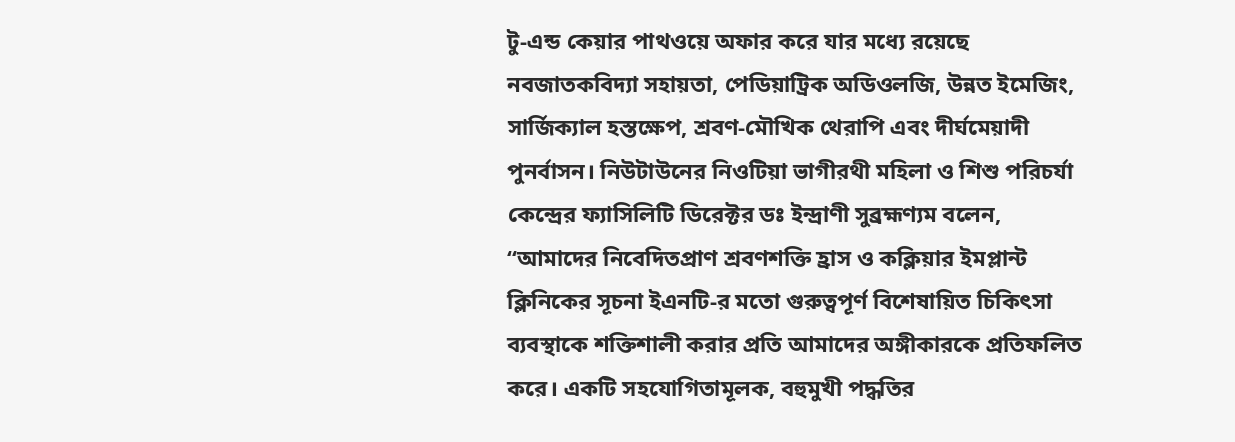টু-এন্ড কেয়ার পাথওয়ে অফার করে যার মধ্যে রয়েছে নবজাতকবিদ্যা সহায়তা, পেডিয়াট্রিক অডিওলজি, উন্নত ইমেজিং, সার্জিক্যাল হস্তক্ষেপ, শ্রবণ-মৌখিক থেরাপি এবং দীর্ঘমেয়াদী পুনর্বাসন। নিউটাউনের নিওটিয়া ভাগীরথী মহিলা ও শিশু পরিচর্যা কেন্দ্রের ফ্যাসিলিটি ডিরেক্টর ডঃ ইন্দ্রাণী সুব্রহ্মণ্যম বলেন, “আমাদের নিবেদিতপ্রাণ শ্রবণশক্তি হ্রাস ও কক্লিয়ার ইমপ্লান্ট ক্লিনিকের সূচনা ইএনটি-র মতো গুরুত্বপূর্ণ বিশেষায়িত চিকিৎসা ব্যবস্থাকে শক্তিশালী করার প্রতি আমাদের অঙ্গীকারকে প্রতিফলিত করে। একটি সহযোগিতামূলক, বহুমুখী পদ্ধতির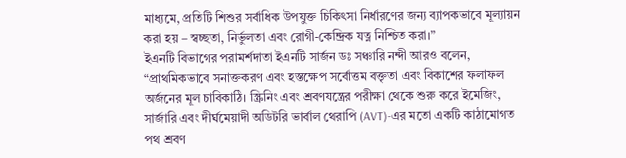মাধ্যমে, প্রতিটি শিশুর সর্বাধিক উপযুক্ত চিকিৎসা নির্ধারণের জন্য ব্যাপকভাবে মূল্যায়ন করা হয় – স্বচ্ছতা, নির্ভুলতা এবং রোগী-কেন্দ্রিক যত্ন নিশ্চিত করা।”
ইএনটি বিভাগের পরামর্শদাতা ইএনটি সার্জন ডঃ সঞ্চারি নন্দী আরও বলেন, “প্রাথমিকভাবে সনাক্তকরণ এবং হস্তক্ষেপ সর্বোত্তম বক্তৃতা এবং বিকাশের ফলাফল অর্জনের মূল চাবিকাঠি। স্ক্রিনিং এবং শ্রবণযন্ত্রের পরীক্ষা থেকে শুরু করে ইমেজিং, সার্জারি এবং দীর্ঘমেয়াদী অডিটরি ভার্বাল থেরাপি (AVT)-এর মতো একটি কাঠামোগত পথ শ্রবণ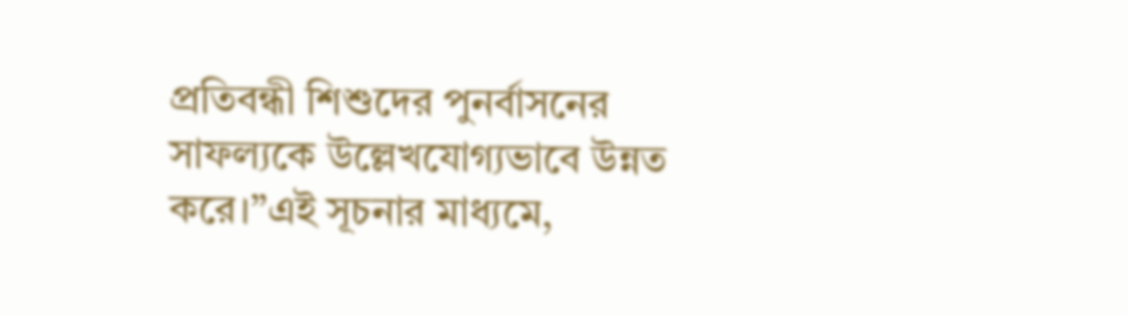প্রতিবন্ধী শিশুদের পুনর্বাসনের সাফল্যকে উল্লেখযোগ্যভাবে উন্নত করে।”এই সূচনার মাধ্যমে,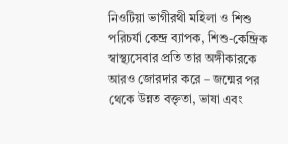নিওটিয়া ভাগীরথী মহিলা ও শিশু পরিচর্যা কেন্দ্র ব্যাপক, শিশু-কেন্দ্রিক স্বাস্থ্যসেবার প্রতি তার অঙ্গীকারকে আরও জোরদার করে – জন্মের পর থেকে উন্নত বক্তৃতা, ভাষা এবং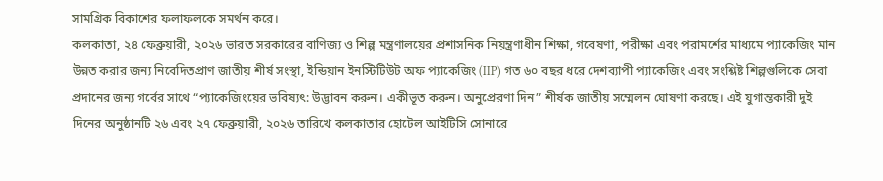সামগ্রিক বিকাশের ফলাফলকে সমর্থন করে।
কলকাতা, ২৪ ফেব্রুয়ারী, ২০২৬ ভারত সরকারের বাণিজ্য ও শিল্প মন্ত্রণালয়ের প্রশাসনিক নিয়ন্ত্রণাধীন শিক্ষা, গবেষণা, পরীক্ষা এবং পরামর্শের মাধ্যমে প্যাকেজিং মান উন্নত করার জন্য নিবেদিতপ্রাণ জাতীয় শীর্ষ সংস্থা, ইন্ডিয়ান ইনস্টিটিউট অফ প্যাকেজিং (IIP) গত ৬০ বছর ধরে দেশব্যাপী প্যাকেজিং এবং সংশ্লিষ্ট শিল্পগুলিকে সেবা প্রদানের জন্য গর্বের সাথে “প্যাকেজিংয়ের ভবিষ্যৎ: উদ্ভাবন করুন। একীভূত করুন। অনুপ্রেরণা দিন” শীর্ষক জাতীয় সম্মেলন ঘোষণা করছে। এই যুগান্তকারী দুই দিনের অনুষ্ঠানটি ২৬ এবং ২৭ ফেব্রুয়ারী, ২০২৬ তারিখে কলকাতার হোটেল আইটিসি সোনারে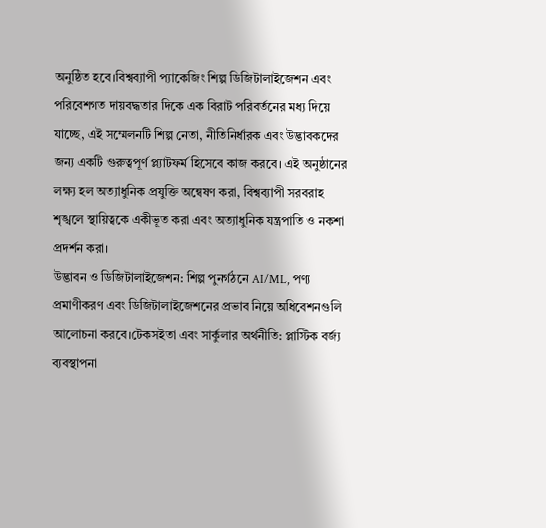অনুষ্ঠিত হবে।বিশ্বব্যাপী প্যাকেজিং শিল্প ডিজিটালাইজেশন এবং পরিবেশগত দায়বদ্ধতার দিকে এক বিরাট পরিবর্তনের মধ্য দিয়ে যাচ্ছে, এই সম্মেলনটি শিল্প নেতা, নীতিনির্ধারক এবং উদ্ভাবকদের জন্য একটি গুরুত্বপূর্ণ প্ল্যাটফর্ম হিসেবে কাজ করবে। এই অনুষ্ঠানের লক্ষ্য হল অত্যাধুনিক প্রযুক্তি অন্বেষণ করা, বিশ্বব্যাপী সরবরাহ শৃঙ্খলে স্থায়িত্বকে একীভূত করা এবং অত্যাধুনিক যন্ত্রপাতি ও নকশা প্রদর্শন করা।
উদ্ভাবন ও ডিজিটালাইজেশন: শিল্প পুনর্গঠনে AI/ML, পণ্য প্রমাণীকরণ এবং ডিজিটালাইজেশনের প্রভাব নিয়ে অধিবেশনগুলি আলোচনা করবে।টেকসইতা এবং সার্কুলার অর্থনীতি: প্লাস্টিক বর্জ্য ব্যবস্থাপনা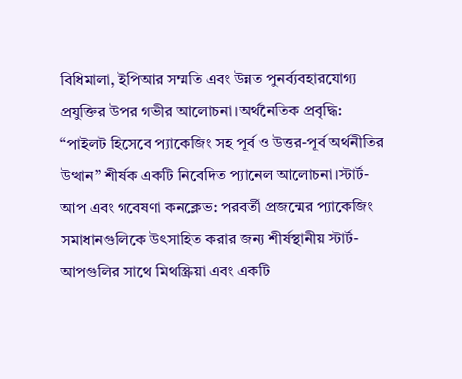বিধিমালা, ইপিআর সম্মতি এবং উন্নত পুনর্ব্যবহারযোগ্য প্রযুক্তির উপর গভীর আলোচনা।অর্থনৈতিক প্রবৃদ্ধি: “পাইলট হিসেবে প্যাকেজিং সহ পূর্ব ও উত্তর-পূর্ব অর্থনীতির উত্থান” শীর্ষক একটি নিবেদিত প্যানেল আলোচনা।স্টার্ট-আপ এবং গবেষণা কনক্লেভ: পরবর্তী প্রজন্মের প্যাকেজিং সমাধানগুলিকে উৎসাহিত করার জন্য শীর্ষস্থানীয় স্টার্ট-আপগুলির সাথে মিথস্ক্রিয়া এবং একটি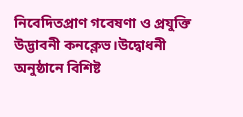নিবেদিতপ্রাণ গবেষণা ও প্রযুক্তি উদ্ভাবনী কনক্লেভ।উদ্বোধনী অনুষ্ঠানে বিশিষ্ট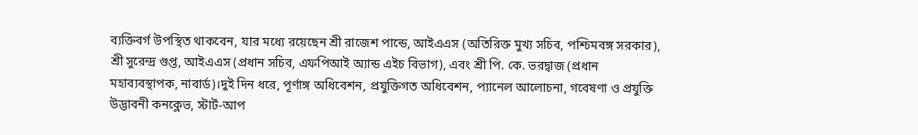ব্যক্তিবর্গ উপস্থিত থাকবেন, যার মধ্যে রয়েছেন শ্রী রাজেশ পান্ডে, আইএএস (অতিরিক্ত মুখ্য সচিব, পশ্চিমবঙ্গ সরকার), শ্রী সুরেন্দ্র গুপ্ত, আইএএস (প্রধান সচিব, এফপিআই অ্যান্ড এইচ বিভাগ), এবং শ্রী পি. কে. ভরদ্বাজ (প্রধান মহাব্যবস্থাপক, নাবার্ড)।দুই দিন ধরে, পূর্ণাঙ্গ অধিবেশন, প্রযুক্তিগত অধিবেশন, প্যানেল আলোচনা, গবেষণা ও প্রযুক্তি উদ্ভাবনী কনক্লেভ, স্টার্ট-আপ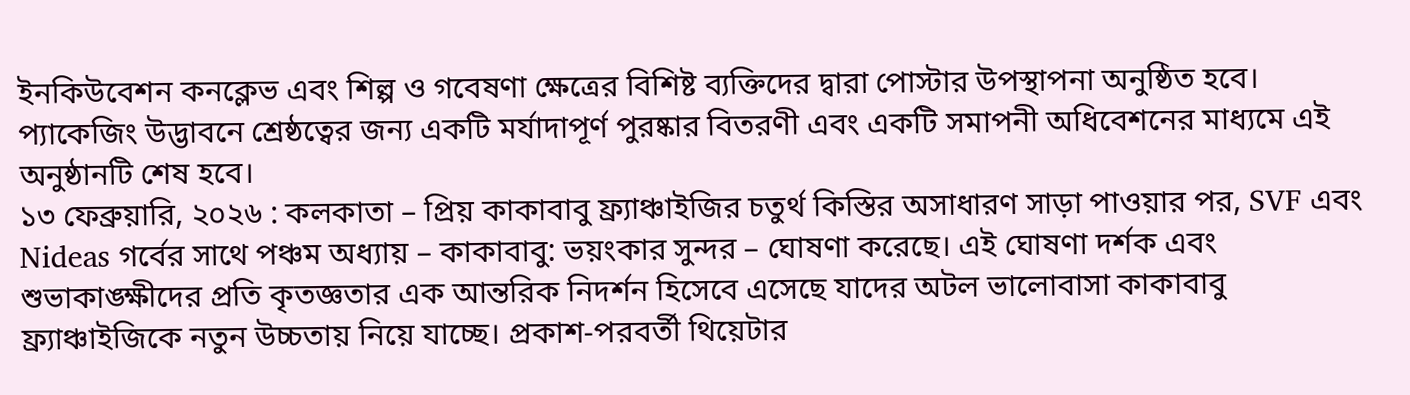ইনকিউবেশন কনক্লেভ এবং শিল্প ও গবেষণা ক্ষেত্রের বিশিষ্ট ব্যক্তিদের দ্বারা পোস্টার উপস্থাপনা অনুষ্ঠিত হবে। প্যাকেজিং উদ্ভাবনে শ্রেষ্ঠত্বের জন্য একটি মর্যাদাপূর্ণ পুরষ্কার বিতরণী এবং একটি সমাপনী অধিবেশনের মাধ্যমে এই অনুষ্ঠানটি শেষ হবে।
১৩ ফেব্রুয়ারি, ২০২৬ : কলকাতা – প্রিয় কাকাবাবু ফ্র্যাঞ্চাইজির চতুর্থ কিস্তির অসাধারণ সাড়া পাওয়ার পর, SVF এবং Nideas গর্বের সাথে পঞ্চম অধ্যায় – কাকাবাবু: ভয়ংকার সুন্দর – ঘোষণা করেছে। এই ঘোষণা দর্শক এবং শুভাকাঙ্ক্ষীদের প্রতি কৃতজ্ঞতার এক আন্তরিক নিদর্শন হিসেবে এসেছে যাদের অটল ভালোবাসা কাকাবাবু ফ্র্যাঞ্চাইজিকে নতুন উচ্চতায় নিয়ে যাচ্ছে। প্রকাশ-পরবর্তী থিয়েটার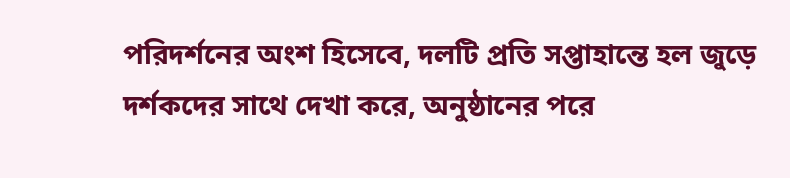পরিদর্শনের অংশ হিসেবে, দলটি প্রতি সপ্তাহান্তে হল জুড়ে দর্শকদের সাথে দেখা করে, অনুষ্ঠানের পরে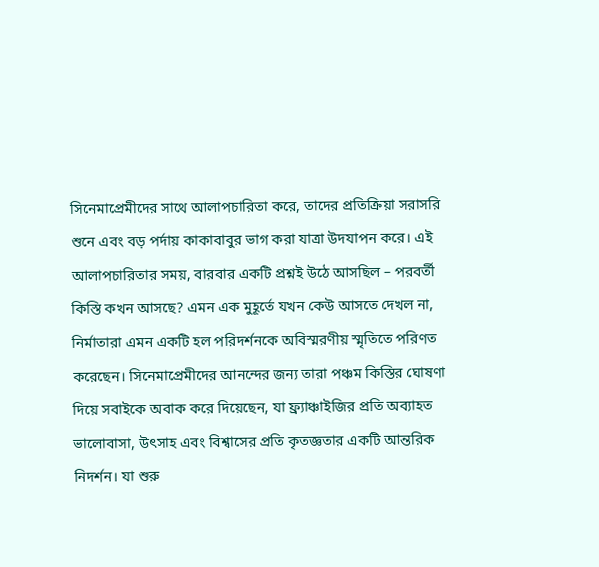সিনেমাপ্রেমীদের সাথে আলাপচারিতা করে, তাদের প্রতিক্রিয়া সরাসরি শুনে এবং বড় পর্দায় কাকাবাবুর ভাগ করা যাত্রা উদযাপন করে। এই আলাপচারিতার সময়, বারবার একটি প্রশ্নই উঠে আসছিল – পরবর্তী কিস্তি কখন আসছে? এমন এক মুহূর্তে যখন কেউ আসতে দেখল না, নির্মাতারা এমন একটি হল পরিদর্শনকে অবিস্মরণীয় স্মৃতিতে পরিণত করেছেন। সিনেমাপ্রেমীদের আনন্দের জন্য তারা পঞ্চম কিস্তির ঘোষণা দিয়ে সবাইকে অবাক করে দিয়েছেন, যা ফ্র্যাঞ্চাইজির প্রতি অব্যাহত ভালোবাসা, উৎসাহ এবং বিশ্বাসের প্রতি কৃতজ্ঞতার একটি আন্তরিক নিদর্শন। যা শুরু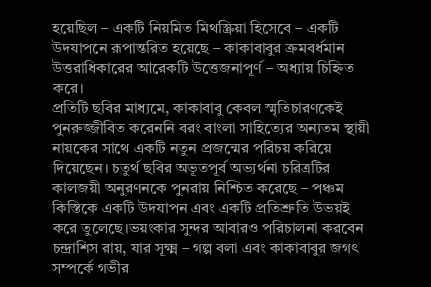হয়েছিল – একটি নিয়মিত মিথস্ক্রিয়া হিসেবে – একটি উদযাপনে রূপান্তরিত হয়েছে – কাকাবাবুর ক্রমবর্ধমান উত্তরাধিকারের আরেকটি উত্তেজনাপূর্ণ – অধ্যায় চিহ্নিত করে।
প্রতিটি ছবির মাধ্যমে, কাকাবাবু কেবল স্মৃতিচারণকেই পুনরুজ্জীবিত করেননি বরং বাংলা সাহিত্যের অন্যতম স্থায়ী নায়কের সাথে একটি নতুন প্রজন্মের পরিচয় করিয়ে দিয়েছেন। চতুর্থ ছবির অভূতপূর্ব অভ্যর্থনা চরিত্রটির কালজয়ী অনুরণনকে পুনরায় নিশ্চিত করেছে – পঞ্চম কিস্তিকে একটি উদযাপন এবং একটি প্রতিশ্রুতি উভয়ই করে তুলেছে।ভয়ংকার সুন্দর আবারও পরিচালনা করবেন চন্দ্রাশিস রায়, যার সূক্ষ্ম – গল্প বলা এবং কাকাবাবুর জগৎ সম্পর্কে গভীর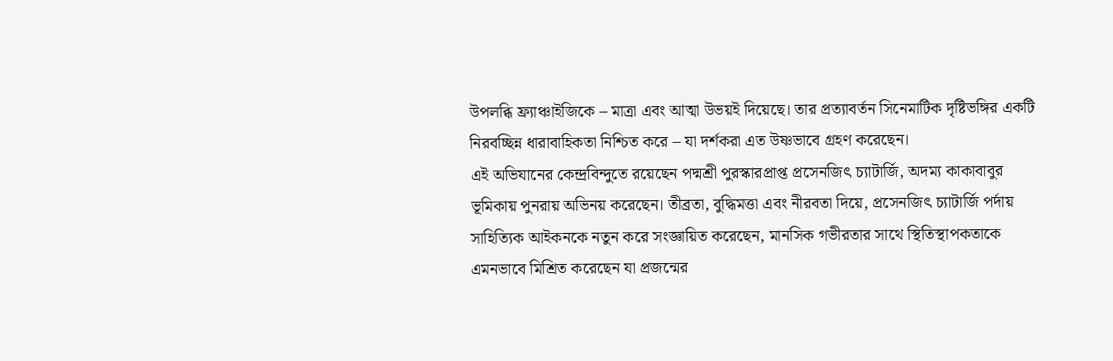উপলব্ধি ফ্র্যাঞ্চাইজিকে – মাত্রা এবং আত্মা উভয়ই দিয়েছে। তার প্রত্যাবর্তন সিনেমাটিক দৃষ্টিভঙ্গির একটি নিরবচ্ছিন্ন ধারাবাহিকতা নিশ্চিত করে – যা দর্শকরা এত উষ্ণভাবে গ্রহণ করেছেন।
এই অভিযানের কেন্দ্রবিন্দুতে রয়েছেন পদ্মশ্রী পুরস্কারপ্রাপ্ত প্রসেনজিৎ চ্যাটার্জি, অদম্য কাকাবাবুর ভূমিকায় পুনরায় অভিনয় করেছেন। তীব্রতা, বুদ্ধিমত্তা এবং নীরবতা দিয়ে, প্রসেনজিৎ চ্যাটার্জি পর্দায় সাহিত্যিক আইকনকে নতুন করে সংজ্ঞায়িত করেছেন, মানসিক গভীরতার সাথে স্থিতিস্থাপকতাকে এমনভাবে মিশ্রিত করেছেন যা প্রজন্মের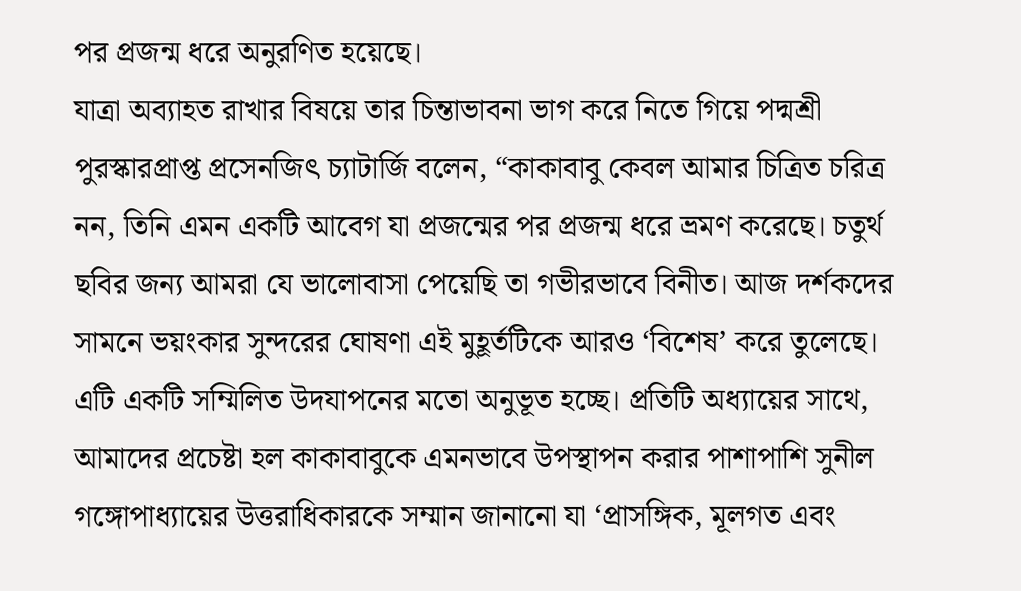পর প্রজন্ম ধরে অনুরণিত হয়েছে।
যাত্রা অব্যাহত রাখার বিষয়ে তার চিন্তাভাবনা ভাগ করে নিতে গিয়ে পদ্মশ্রী পুরস্কারপ্রাপ্ত প্রসেনজিৎ চ্যাটার্জি বলেন, “কাকাবাবু কেবল আমার চিত্রিত চরিত্র নন, তিনি এমন একটি আবেগ যা প্রজন্মের পর প্রজন্ম ধরে ভ্রমণ করেছে। চতুর্থ ছবির জন্য আমরা যে ভালোবাসা পেয়েছি তা গভীরভাবে বিনীত। আজ দর্শকদের সামনে ভয়ংকার সুন্দরের ঘোষণা এই মুহূর্তটিকে আরও ‘বিশেষ’ করে তুলেছে। এটি একটি সম্মিলিত উদযাপনের মতো অনুভূত হচ্ছে। প্রতিটি অধ্যায়ের সাথে, আমাদের প্রচেষ্টা হল কাকাবাবুকে এমনভাবে উপস্থাপন করার পাশাপাশি সুনীল গঙ্গোপাধ্যায়ের উত্তরাধিকারকে সম্মান জানানো যা ‘প্রাসঙ্গিক, মূলগত এবং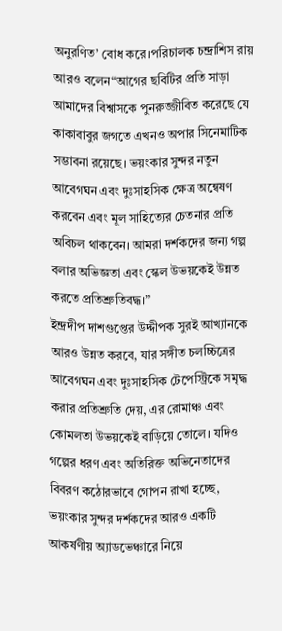অনুরণিত’ বোধ করে।পরিচালক চন্দ্রাশিস রায় আরও বলেন“আগের ছবিটির প্রতি সাড়া আমাদের বিশ্বাসকে পুনরুজ্জীবিত করেছে যে কাকাবাবুর জগতে এখনও অপার সিনেমাটিক সম্ভাবনা রয়েছে। ভয়ংকার সুন্দর নতুন আবেগঘন এবং দুঃসাহসিক ক্ষেত্র অন্বেষণ করবেন এবং মূল সাহিত্যের চেতনার প্রতি অবিচল থাকবেন। আমরা দর্শকদের জন্য গল্প বলার অভিজ্ঞতা এবং স্কেল উভয়কেই উন্নত করতে প্রতিশ্রুতিবদ্ধ।”
ইন্দ্রদীপ দাশগুপ্তের উদ্দীপক সুরই আখ্যানকে আরও উন্নত করবে, যার সঙ্গীত চলচ্চিত্রের আবেগঘন এবং দুঃসাহসিক টেপেস্ট্রিকে সমৃদ্ধ করার প্রতিশ্রুতি দেয়, এর রোমাঞ্চ এবং কোমলতা উভয়কেই বাড়িয়ে তোলে। যদিও গল্পের ধরণ এবং অতিরিক্ত অভিনেতাদের বিবরণ কঠোরভাবে গোপন রাখা হচ্ছে, ভয়ংকার সুন্দর দর্শকদের আরও একটি আকর্ষণীয় অ্যাডভেঞ্চারে নিয়ে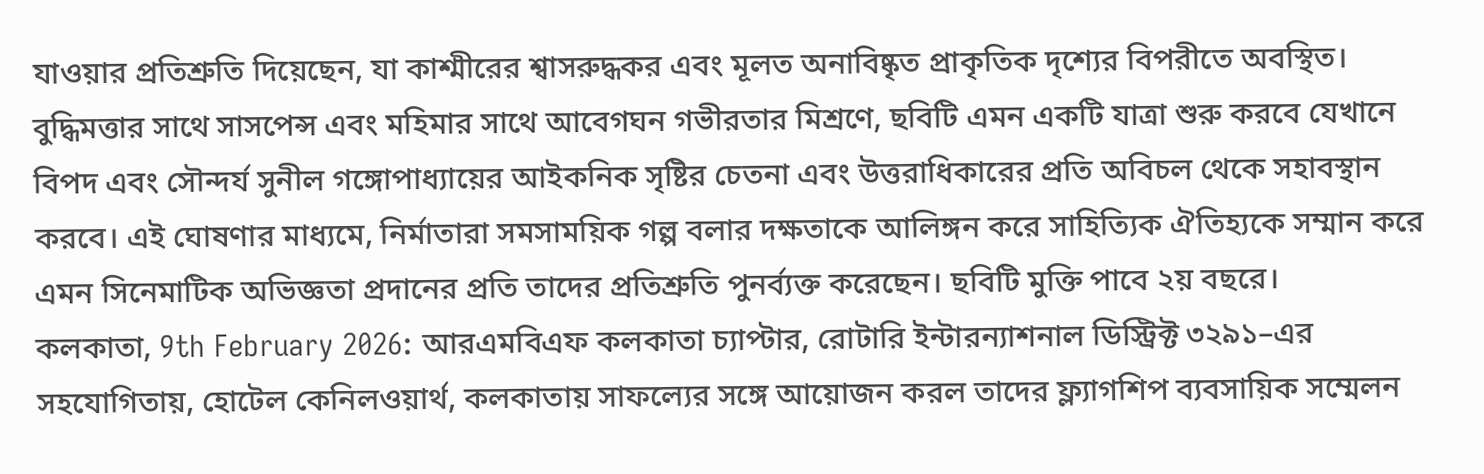যাওয়ার প্রতিশ্রুতি দিয়েছেন, যা কাশ্মীরের শ্বাসরুদ্ধকর এবং মূলত অনাবিষ্কৃত প্রাকৃতিক দৃশ্যের বিপরীতে অবস্থিত। বুদ্ধিমত্তার সাথে সাসপেন্স এবং মহিমার সাথে আবেগঘন গভীরতার মিশ্রণে, ছবিটি এমন একটি যাত্রা শুরু করবে যেখানে বিপদ এবং সৌন্দর্য সুনীল গঙ্গোপাধ্যায়ের আইকনিক সৃষ্টির চেতনা এবং উত্তরাধিকারের প্রতি অবিচল থেকে সহাবস্থান করবে। এই ঘোষণার মাধ্যমে, নির্মাতারা সমসাময়িক গল্প বলার দক্ষতাকে আলিঙ্গন করে সাহিত্যিক ঐতিহ্যকে সম্মান করে এমন সিনেমাটিক অভিজ্ঞতা প্রদানের প্রতি তাদের প্রতিশ্রুতি পুনর্ব্যক্ত করেছেন। ছবিটি মুক্তি পাবে ২য় বছরে।
কলকাতা, 9th February 2026: আরএমবিএফ কলকাতা চ্যাপ্টার, রোটারি ইন্টারন্যাশনাল ডিস্ট্রিক্ট ৩২৯১–এর সহযোগিতায়, হোটেল কেনিলওয়ার্থ, কলকাতায় সাফল্যের সঙ্গে আয়োজন করল তাদের ফ্ল্যাগশিপ ব্যবসায়িক সম্মেলন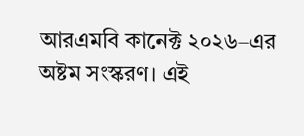আরএমবি কানেক্ট ২০২৬–এর অষ্টম সংস্করণ। এই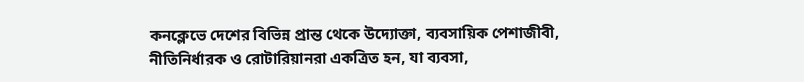কনক্লেভে দেশের বিভিন্ন প্রান্ত থেকে উদ্যোক্তা, ব্যবসায়িক পেশাজীবী, নীতিনির্ধারক ও রোটারিয়ানরা একত্রিত হন, যা ব্যবসা,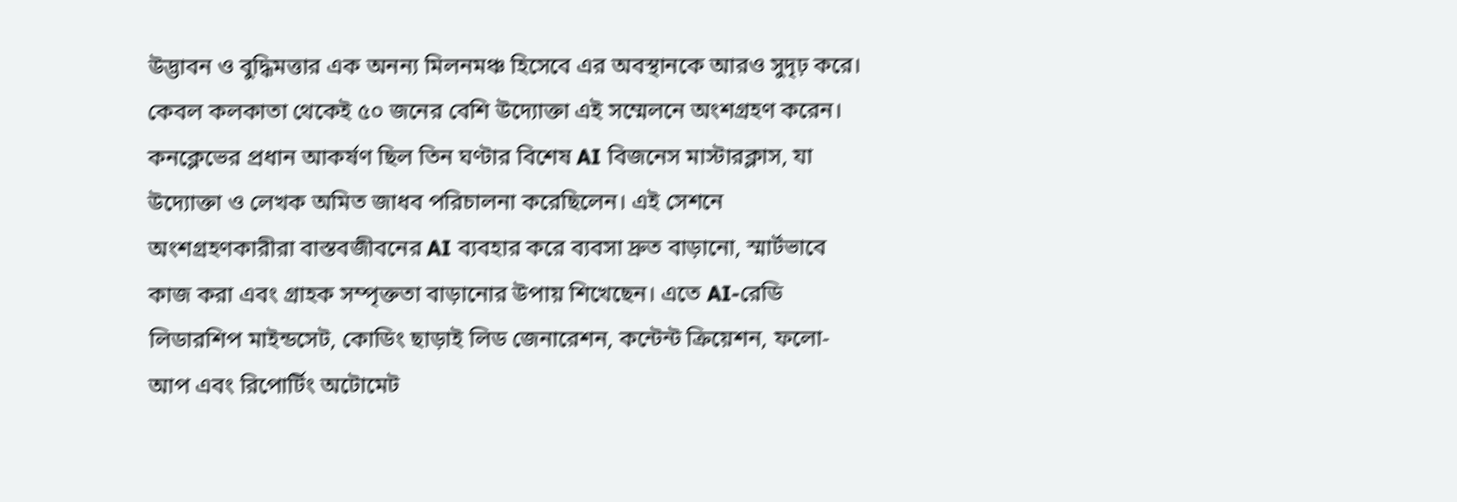উদ্ভাবন ও বুদ্ধিমত্তার এক অনন্য মিলনমঞ্চ হিসেবে এর অবস্থানকে আরও সুদৃঢ় করে। কেবল কলকাতা থেকেই ৫০ জনের বেশি উদ্যোক্তা এই সম্মেলনে অংশগ্রহণ করেন।
কনক্লেভের প্রধান আকর্ষণ ছিল তিন ঘণ্টার বিশেষ AI বিজনেস মাস্টারক্লাস, যা উদ্যোক্তা ও লেখক অমিত জাধব পরিচালনা করেছিলেন। এই সেশনে অংশগ্রহণকারীরা বাস্তবজীবনের AI ব্যবহার করে ব্যবসা দ্রুত বাড়ানো, স্মার্টভাবে কাজ করা এবং গ্রাহক সম্পৃক্ততা বাড়ানোর উপায় শিখেছেন। এতে AI-রেডি লিডারশিপ মাইন্ডসেট, কোডিং ছাড়াই লিড জেনারেশন, কন্টেন্ট ক্রিয়েশন, ফলো-আপ এবং রিপোর্টিং অটোমেট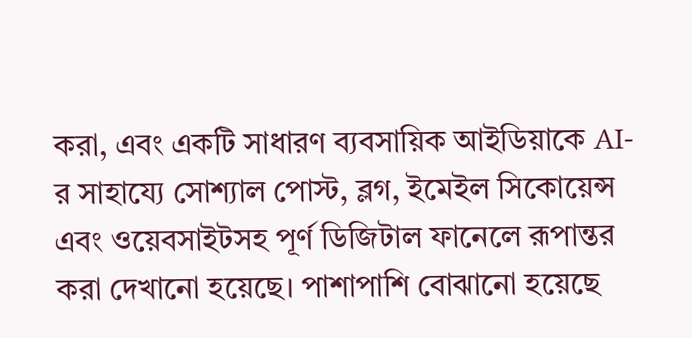করা, এবং একটি সাধারণ ব্যবসায়িক আইডিয়াকে AI-র সাহায্যে সোশ্যাল পোস্ট, ব্লগ, ইমেইল সিকোয়েন্স এবং ওয়েবসাইটসহ পূর্ণ ডিজিটাল ফানেলে রূপান্তর করা দেখানো হয়েছে। পাশাপাশি বোঝানো হয়েছে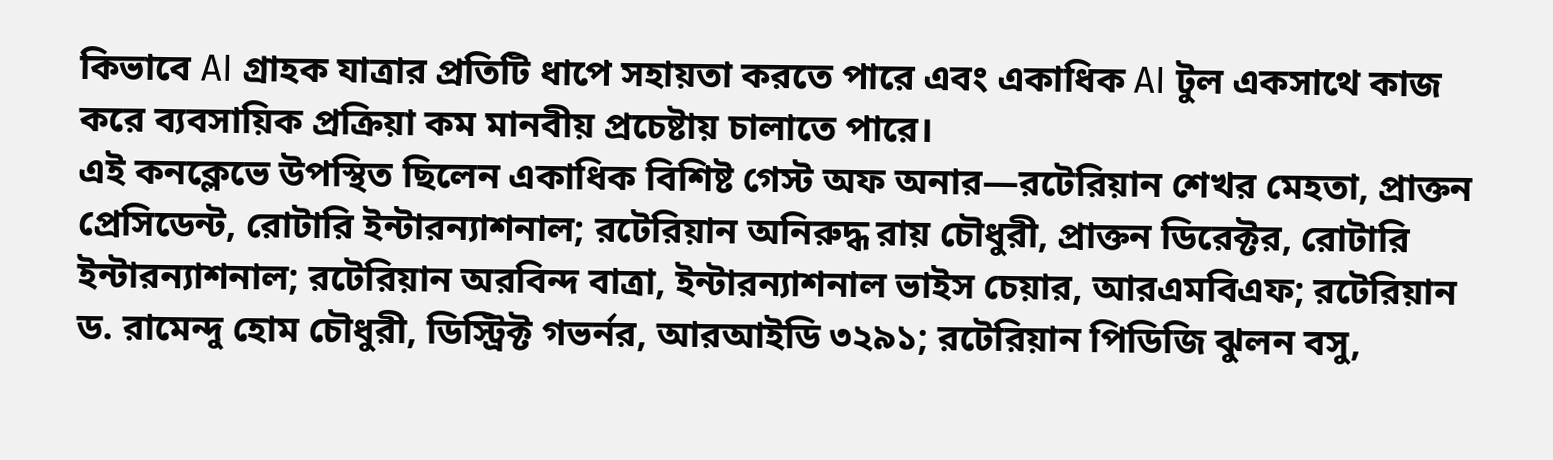কিভাবে AI গ্রাহক যাত্রার প্রতিটি ধাপে সহায়তা করতে পারে এবং একাধিক AI টুল একসাথে কাজ করে ব্যবসায়িক প্রক্রিয়া কম মানবীয় প্রচেষ্টায় চালাতে পারে।
এই কনক্লেভে উপস্থিত ছিলেন একাধিক বিশিষ্ট গেস্ট অফ অনার—রটেরিয়ান শেখর মেহতা, প্রাক্তন প্রেসিডেন্ট, রোটারি ইন্টারন্যাশনাল; রটেরিয়ান অনিরুদ্ধ রায় চৌধুরী, প্রাক্তন ডিরেক্টর, রোটারি ইন্টারন্যাশনাল; রটেরিয়ান অরবিন্দ বাত্রা, ইন্টারন্যাশনাল ভাইস চেয়ার, আরএমবিএফ; রটেরিয়ান ড. রামেন্দু হোম চৌধুরী, ডিস্ট্রিক্ট গভর্নর, আরআইডি ৩২৯১; রটেরিয়ান পিডিজি ঝুলন বসু,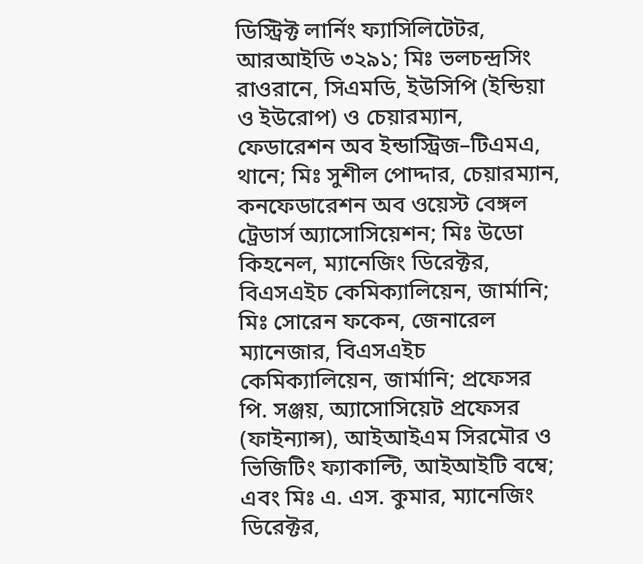ডিস্ট্রিক্ট লার্নিং ফ্যাসিলিটেটর, আরআইডি ৩২৯১; মিঃ ভলচন্দ্রসিং রাওরানে, সিএমডি, ইউসিপি (ইন্ডিয়া ও ইউরোপ) ও চেয়ারম্যান, ফেডারেশন অব ইন্ডাস্ট্রিজ–টিএমএ, থানে; মিঃ সুশীল পোদ্দার, চেয়ারম্যান, কনফেডারেশন অব ওয়েস্ট বেঙ্গল ট্রেডার্স অ্যাসোসিয়েশন; মিঃ উডো কিহনেল, ম্যানেজিং ডিরেক্টর, বিএসএইচ কেমিক্যালিয়েন, জার্মানি; মিঃ সোরেন ফকেন, জেনারেল ম্যানেজার, বিএসএইচ কেমিক্যালিয়েন, জার্মানি; প্রফেসর পি. সঞ্জয়, অ্যাসোসিয়েট প্রফেসর (ফাইন্যান্স), আইআইএম সিরমৌর ও ভিজিটিং ফ্যাকাল্টি, আইআইটি বম্বে; এবং মিঃ এ. এস. কুমার, ম্যানেজিং ডিরেক্টর,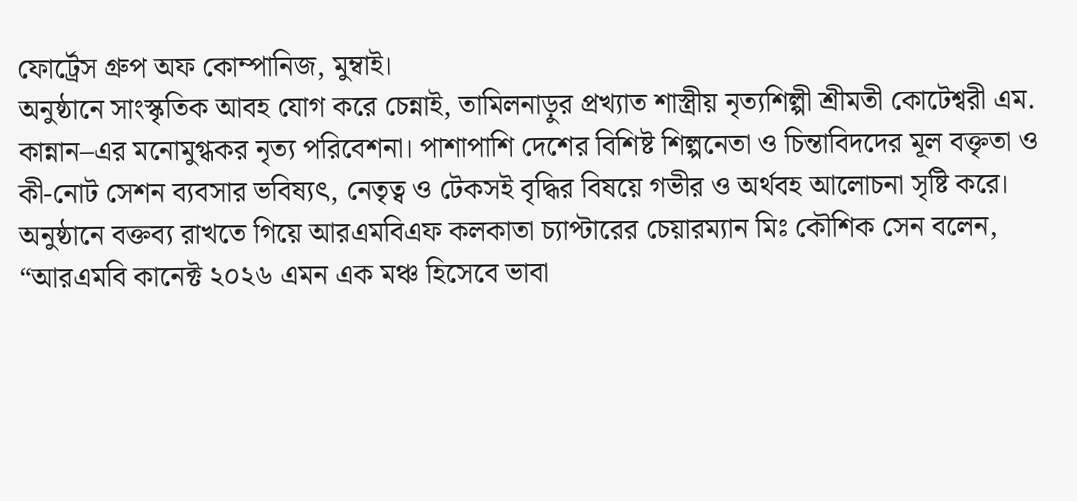ফোর্ট্রেস গ্রুপ অফ কোম্পানিজ, মুম্বাই।
অনুষ্ঠানে সাংস্কৃতিক আবহ যোগ করে চেন্নাই, তামিলনাড়ুর প্রখ্যাত শাস্ত্রীয় নৃত্যশিল্পী শ্রীমতী কোটেশ্বরী এম. কান্নান–এর মনোমুগ্ধকর নৃত্য পরিবেশনা। পাশাপাশি দেশের বিশিষ্ট শিল্পনেতা ও চিন্তাবিদদের মূল বক্তৃতা ও কী-নোট সেশন ব্যবসার ভবিষ্যৎ, নেতৃত্ব ও টেকসই বৃদ্ধির বিষয়ে গভীর ও অর্থবহ আলোচনা সৃষ্টি করে।
অনুষ্ঠানে বক্তব্য রাখতে গিয়ে আরএমবিএফ কলকাতা চ্যাপ্টারের চেয়ারম্যান মিঃ কৌশিক সেন বলেন, “আরএমবি কানেক্ট ২০২৬ এমন এক মঞ্চ হিসেবে ভাবা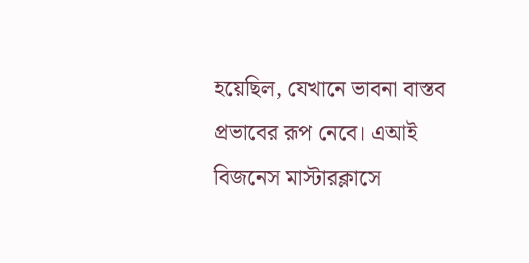হয়েছিল, যেখানে ভাবনা বাস্তব প্রভাবের রূপ নেবে। এআই বিজনেস মাস্টারক্লাসে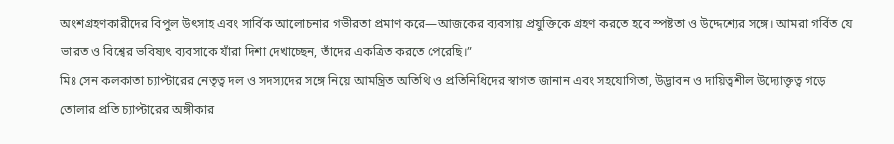অংশগ্রহণকারীদের বিপুল উৎসাহ এবং সার্বিক আলোচনার গভীরতা প্রমাণ করে—আজকের ব্যবসায় প্রযুক্তিকে গ্রহণ করতে হবে স্পষ্টতা ও উদ্দেশ্যের সঙ্গে। আমরা গর্বিত যে ভারত ও বিশ্বের ভবিষ্যৎ ব্যবসাকে যাঁরা দিশা দেখাচ্ছেন, তাঁদের একত্রিত করতে পেরেছি।”
মিঃ সেন কলকাতা চ্যাপ্টারের নেতৃত্ব দল ও সদস্যদের সঙ্গে নিয়ে আমন্ত্রিত অতিথি ও প্রতিনিধিদের স্বাগত জানান এবং সহযোগিতা, উদ্ভাবন ও দায়িত্বশীল উদ্যোক্তৃত্ব গড়ে তোলার প্রতি চ্যাপ্টারের অঙ্গীকার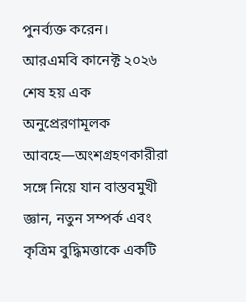পুনর্ব্যক্ত করেন।
আরএমবি কানেক্ট ২০২৬ শেষ হয় এক অনুপ্রেরণামূলক আবহে—অংশগ্রহণকারীরা সঙ্গে নিয়ে যান বাস্তবমুখী জ্ঞান, নতুন সম্পর্ক এবং কৃত্রিম বুদ্ধিমত্তাকে একটি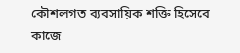কৌশলগত ব্যবসায়িক শক্তি হিসেবে কাজে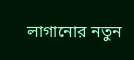লাগানোর নতুন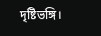দৃষ্টিভঙ্গি।